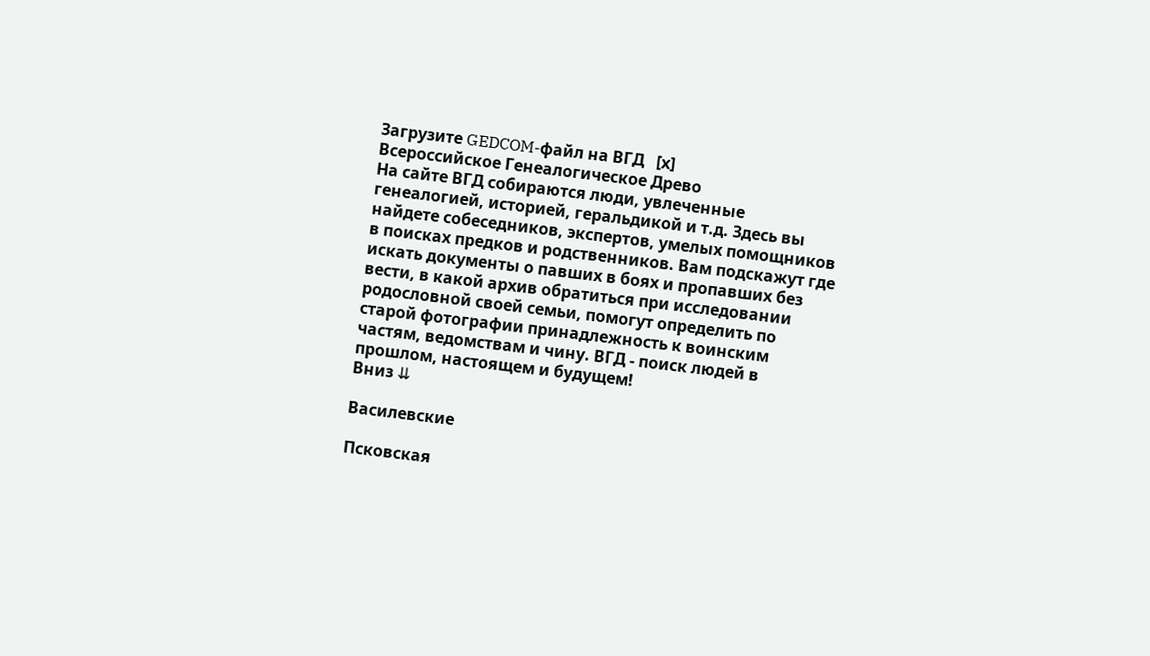Загрузите GEDCOM-файл на ВГД   [х]
Всероссийское Генеалогическое Древо
На сайте ВГД собираются люди, увлеченные генеалогией, историей, геральдикой и т.д. Здесь вы найдете собеседников, экспертов, умелых помощников в поисках предков и родственников. Вам подскажут где искать документы о павших в боях и пропавших без вести, в какой архив обратиться при исследовании родословной своей семьи, помогут определить по старой фотографии принадлежность к воинским частям, ведомствам и чину. ВГД - поиск людей в прошлом, настоящем и будущем!
Вниз ⇊

Василевские

Псковская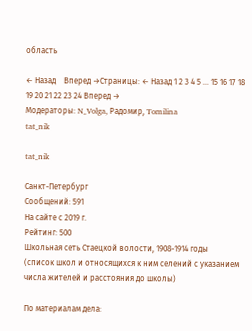область

← Назад    Вперед →Страницы: ← Назад 1 2 3 4 5 ... 15 16 17 18  19 20 21 22 23 24 Вперед →
Модераторы: N_Volga, Радомир, Tomilina
tat_nik

tat_nik

Санкт-Петербург
Сообщений: 591
На сайте с 2019 г.
Рейтинг: 500
Школьная сеть Стаецкой волости, 1908-1914 годы
(список школ и относящихся к ним селений с указанием числа жителей и расстояния до школы)

По материалам дела: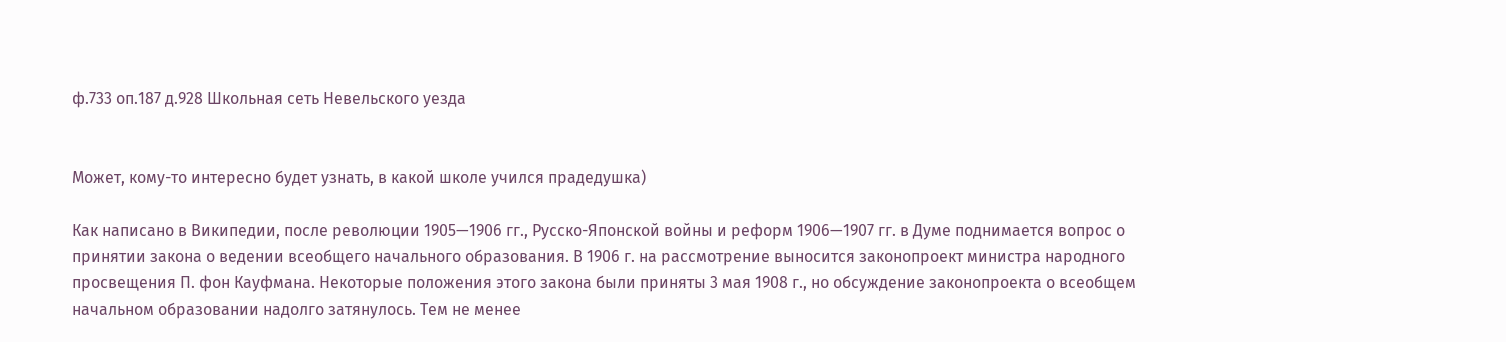ф.733 оп.187 д.928 Школьная сеть Невельского уезда


Может, кому-то интересно будет узнать, в какой школе учился прадедушка)

Как написано в Википедии, после революции 1905—1906 гг., Русско-Японской войны и реформ 1906—1907 гг. в Думе поднимается вопрос о принятии закона о ведении всеобщего начального образования. В 1906 г. на рассмотрение выносится законопроект министра народного просвещения П. фон Кауфмана. Некоторые положения этого закона были приняты 3 мая 1908 г., но обсуждение законопроекта о всеобщем начальном образовании надолго затянулось. Тем не менее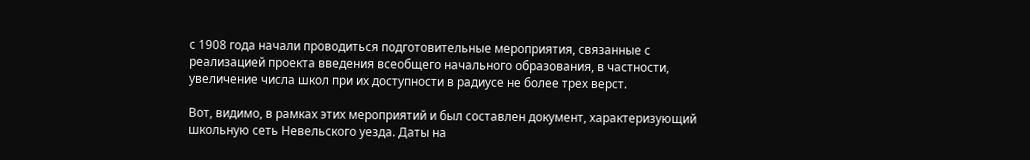с 1908 года начали проводиться подготовительные мероприятия, связанные с реализацией проекта введения всеобщего начального образования, в частности, увеличение числа школ при их доступности в радиусе не более трех верст.

Вот, видимо, в рамках этих мероприятий и был составлен документ, характеризующий школьную сеть Невельского уезда. Даты на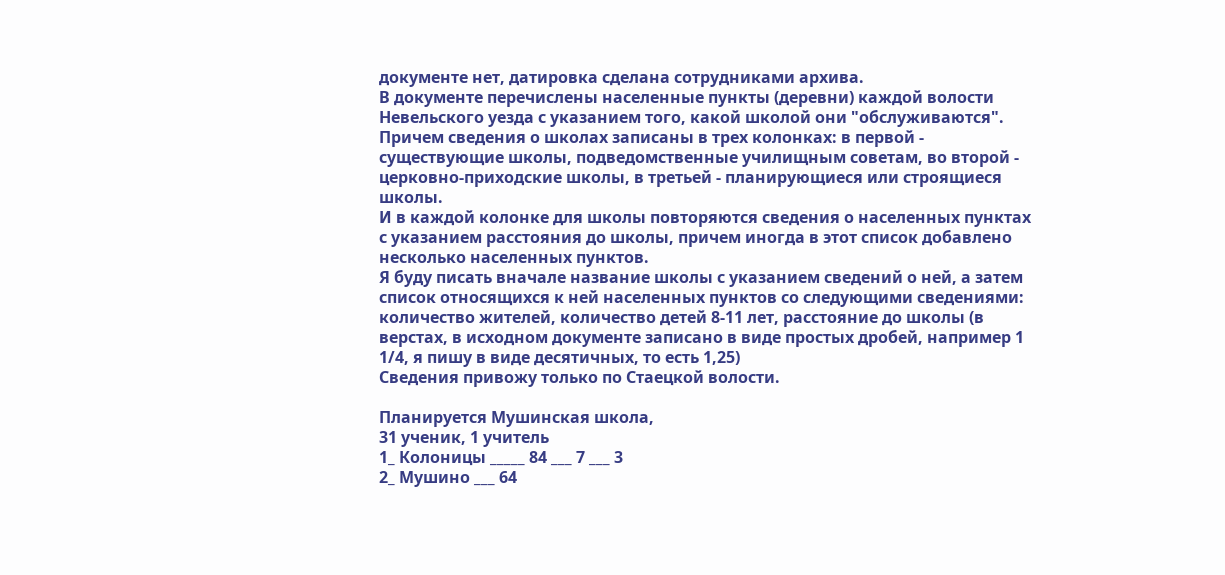документе нет, датировка сделана сотрудниками архива.
В документе перечислены населенные пункты (деревни) каждой волости Невельского уезда с указанием того, какой школой они "обслуживаются". Причем сведения о школах записаны в трех колонках: в первой - существующие школы, подведомственные училищным советам, во второй - церковно-приходские школы, в третьей - планирующиеся или строящиеся школы.
И в каждой колонке для школы повторяются сведения о населенных пунктах с указанием расстояния до школы, причем иногда в этот список добавлено несколько населенных пунктов.
Я буду писать вначале название школы с указанием сведений о ней, а затем список относящихся к ней населенных пунктов со следующими сведениями: количество жителей, количество детей 8-11 лет, расстояние до школы (в верстах, в исходном документе записано в виде простых дробей, например 1 1/4, я пишу в виде десятичных, то есть 1,25)
Сведения привожу только по Стаецкой волости.

Планируется Мушинская школа,
31 ученик, 1 учитель
1_ Колоницы _____ 84 ___ 7 ___ 3
2_ Мушино ___ 64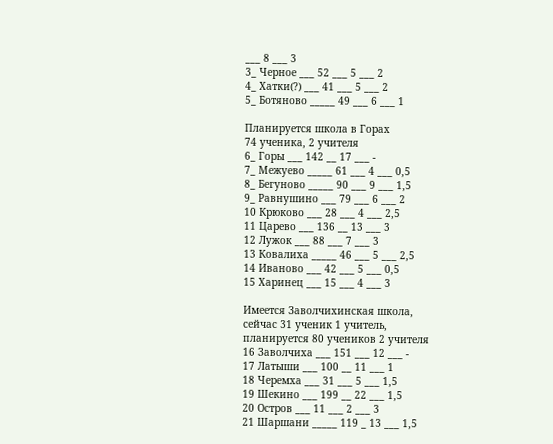___ 8 ___ 3
3_ Черное ___ 52 ___ 5 ___ 2
4_ Хатки(?) ___ 41 ___ 5 ___ 2
5_ Ботяново _____ 49 ___ 6 ___ 1

Планируется школа в Горах
74 ученика, 2 учителя
6_ Горы ___ 142 __ 17 ___ -
7_ Межуево _____ 61 ___ 4 ___ 0,5
8_ Бегуново _____ 90 ___ 9 ___ 1,5
9_ Равнушино ___ 79 ___ 6 ___ 2
10 Крюково ___ 28 ___ 4 ___ 2,5
11 Царево ___ 136 __ 13 ___ 3
12 Лужок ___ 88 ___ 7 ___ 3
13 Ковалиха _____ 46 ___ 5 ___ 2,5
14 Иваново ___ 42 ___ 5 ___ 0,5
15 Харинец ___ 15 ___ 4 ___ 3

Имеется Заволчихинская школа,
сейчас 31 ученик 1 учитель,
планируется 80 учеников 2 учителя
16 Заволчиха ___ 151 ___ 12 ___ -
17 Латыши ___ 100 __ 11 ___ 1
18 Черемха ___ 31 ___ 5 ___ 1,5
19 Шекино ___ 199 __ 22 ___ 1,5
20 Остров ___ 11 ___ 2 ___ 3
21 Шаршани _____ 119 _ 13 ___ 1,5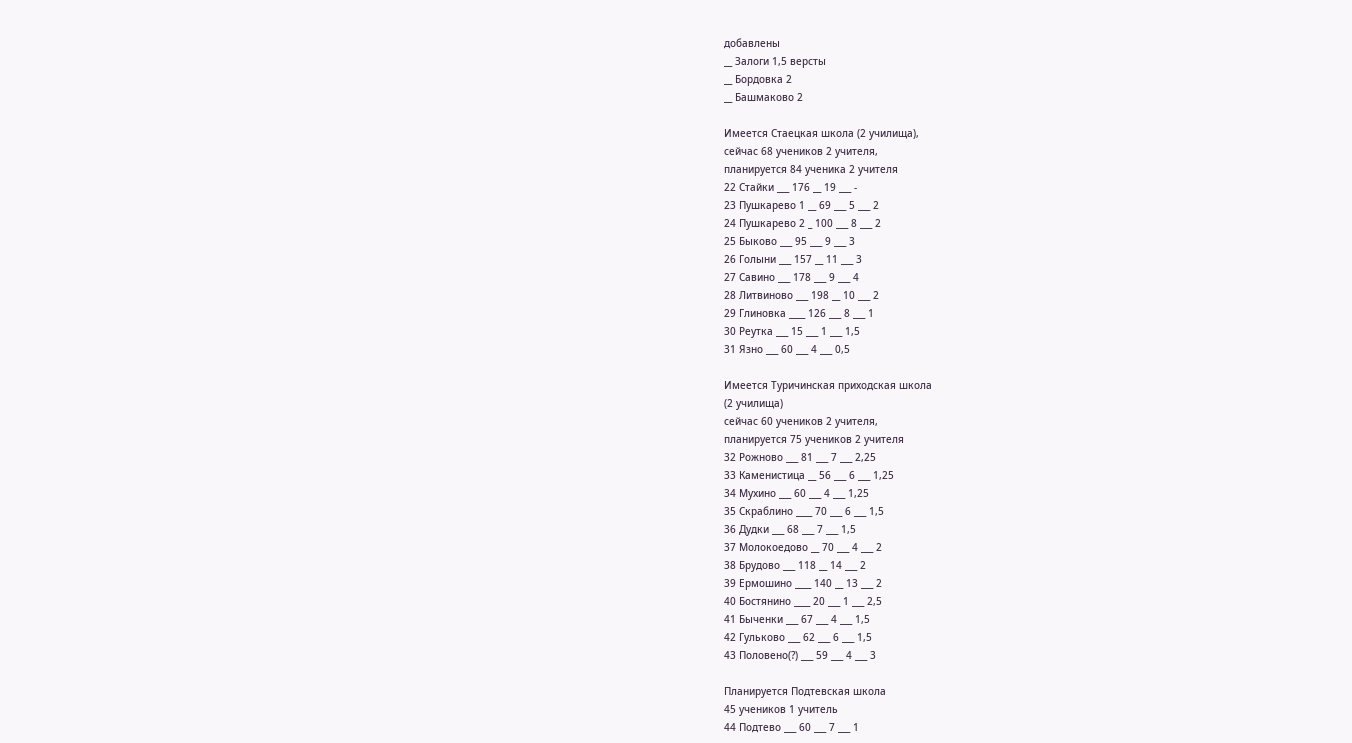добавлены
__ Залоги 1,5 версты
__ Бордовка 2
__ Башмаково 2

Имеется Стаецкая школа (2 училища),
сейчас 68 учеников 2 учителя,
планируется 84 ученика 2 учителя
22 Стайки ___ 176 __ 19 ___ -
23 Пушкарево 1 __ 69 ___ 5 ___ 2
24 Пушкарево 2 _ 100 ___ 8 ___ 2
25 Быково ___ 95 ___ 9 ___ 3
26 Голыни ___ 157 __ 11 ___ 3
27 Савино ___ 178 ___ 9 ___ 4
28 Литвиново ___ 198 __ 10 ___ 2
29 Глиновка ____ 126 ___ 8 ___ 1
30 Реутка ___ 15 ___ 1 ___ 1,5
31 Язно ___ 60 ___ 4 ___ 0,5

Имеется Туричинская приходская школа
(2 училища)
сейчас 60 учеников 2 учителя,
планируется 75 учеников 2 учителя
32 Рожново ___ 81 ___ 7 ___ 2,25
33 Каменистица __ 56 ___ 6 ___ 1,25
34 Мухино ___ 60 ___ 4 ___ 1,25
35 Скраблино ____ 70 ___ 6 ___ 1,5
36 Дудки ___ 68 ___ 7 ___ 1,5
37 Молокоедово __ 70 ___ 4 ___ 2
38 Брудово ___ 118 __ 14 ___ 2
39 Ермошино ____ 140 __ 13 ___ 2
40 Бостянино ____ 20 ___ 1 ___ 2,5
41 Быченки ___ 67 ___ 4 ___ 1,5
42 Гульково ___ 62 ___ 6 ___ 1,5
43 Половено(?) ___ 59 ___ 4 ___ 3

Планируется Подтевская школа
45 учеников 1 учитель
44 Подтево ___ 60 ___ 7 ___ 1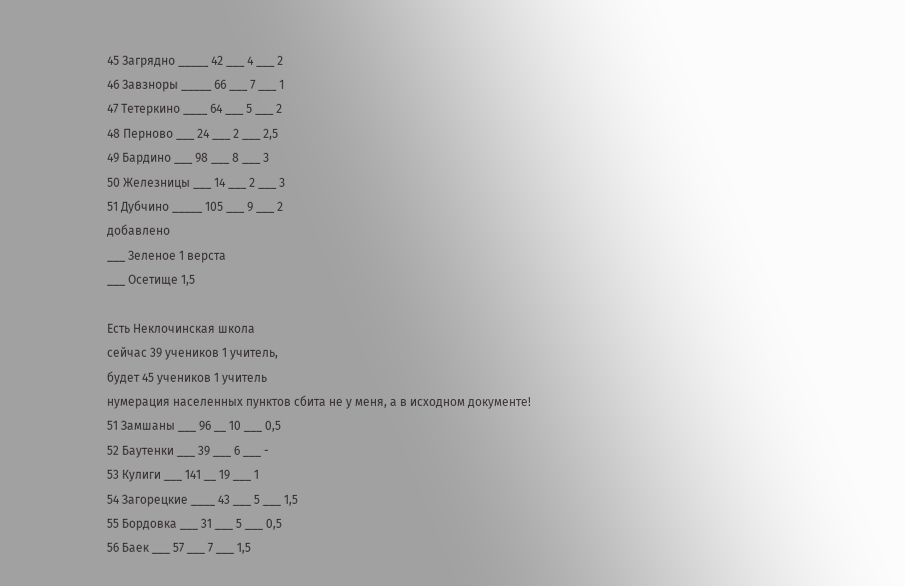45 Загрядно _____ 42 ___ 4 ___ 2
46 Завзноры _____ 66 ___ 7 ___ 1
47 Тетеркино ____ 64 ___ 5 ___ 2
48 Перново ___ 24 ___ 2 ___ 2,5
49 Бардино ___ 98 ___ 8 ___ 3
50 Железницы ___ 14 ___ 2 ___ 3
51 Дубчино _____ 105 ___ 9 ___ 2
добавлено
___ Зеленое 1 верста
___ Осетище 1,5

Есть Неклочинская школа
сейчас 39 учеников 1 учитель,
будет 45 учеников 1 учитель
нумерация населенных пунктов сбита не у меня, а в исходном документе!
51 Замшаны ___ 96 __ 10 ___ 0,5
52 Баутенки ___ 39 ___ 6 ___ -
53 Кулиги ___ 141 __ 19 ___ 1
54 Загорецкие ____ 43 ___ 5 ___ 1,5
55 Бордовка ___ 31 ___ 5 ___ 0,5
56 Баек ___ 57 ___ 7 ___ 1,5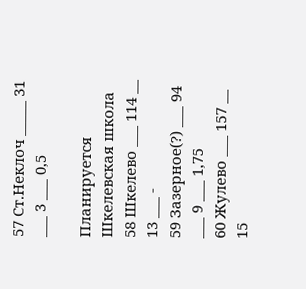57 Ст.Неклоч _____ 31 ___ 3 ___ 0,5

Планируется Шкелевская школа
58 Шкелево ___ 114 __ 13 ___ -
59 Зазерное(?) ___ 94 ___ 9 ___ 1,75
60 Жулево ___ 157 __ 15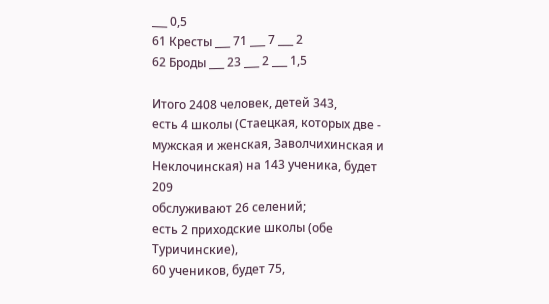___ 0,5
61 Кресты ___ 71 ___ 7 ___ 2
62 Броды ___ 23 ___ 2 ___ 1,5

Итого 2408 человек, детей 343,
есть 4 школы (Стаецкая, которых две - мужская и женская, Заволчихинская и Неклочинская) на 143 ученика, будет 209
обслуживают 26 селений;
есть 2 приходские школы (обе Туричинские),
60 учеников, будет 75,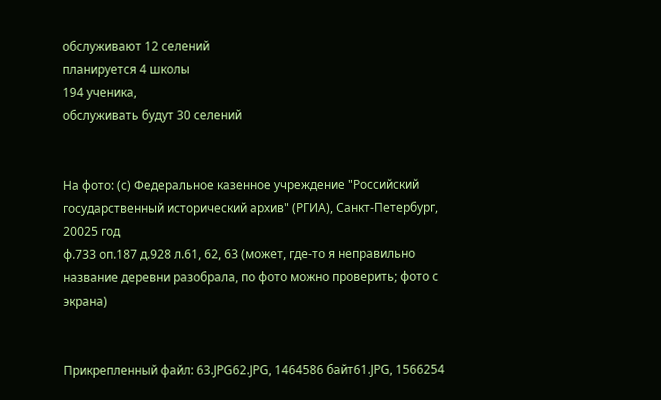обслуживают 12 селений
планируется 4 школы
194 ученика,
обслуживать будут 30 селений


На фото: (с) Федеральное казенное учреждение "Российский государственный исторический архив" (РГИА), Санкт-Петербург, 20025 год
ф.733 оп.187 д.928 л.61, 62, 63 (может, где-то я неправильно название деревни разобрала, по фото можно проверить; фото с экрана)


Прикрепленный файл: 63.JPG62.JPG, 1464586 байт61.JPG, 1566254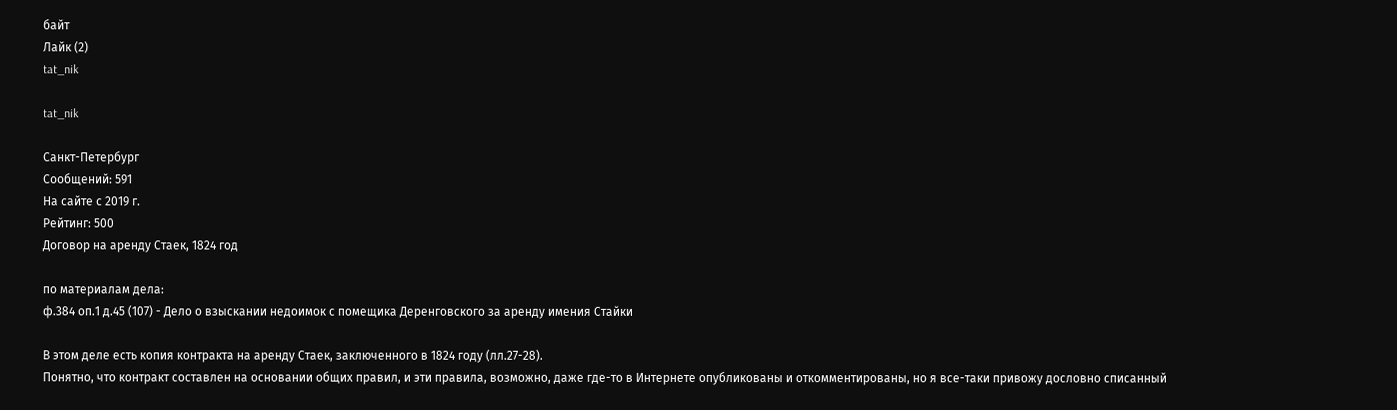байт
Лайк (2)
tat_nik

tat_nik

Санкт-Петербург
Сообщений: 591
На сайте с 2019 г.
Рейтинг: 500
Договор на аренду Стаек, 1824 год

по материалам дела:
ф.384 оп.1 д.45 (107) - Дело о взыскании недоимок с помещика Деренговского за аренду имения Стайки

В этом деле есть копия контракта на аренду Стаек, заключенного в 1824 году (лл.27-28).
Понятно, что контракт составлен на основании общих правил, и эти правила, возможно, даже где-то в Интернете опубликованы и откомментированы, но я все-таки привожу дословно списанный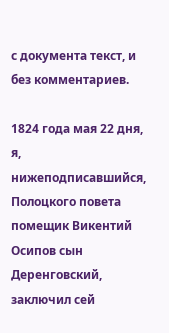с документа текст, и без комментариев.

1824 года мая 22 дня, я, нижеподписавшийся, Полоцкого повета помещик Викентий Осипов сын Деренговский, заключил сей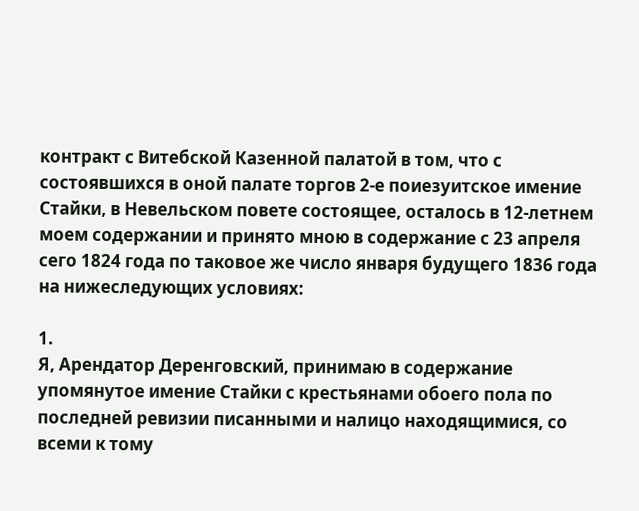контракт с Витебской Казенной палатой в том, что с состоявшихся в оной палате торгов 2-е поиезуитское имение Стайки, в Невельском повете состоящее, осталось в 12-летнем моем содержании и принято мною в содержание с 23 апреля сего 1824 года по таковое же число января будущего 1836 года на нижеследующих условиях:

1.
Я, Арендатор Деренговский, принимаю в содержание упомянутое имение Стайки с крестьянами обоего пола по последней ревизии писанными и налицо находящимися, со всеми к тому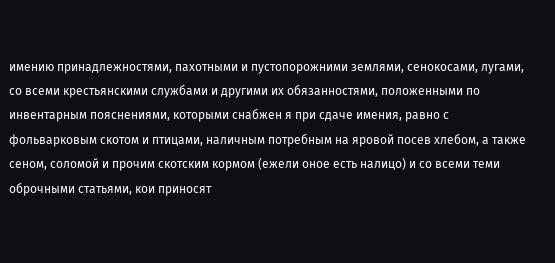имению принадлежностями, пахотными и пустопорожними землями, сенокосами, лугами, со всеми крестьянскими службами и другими их обязанностями, положенными по инвентарным пояснениями, которыми снабжен я при сдаче имения, равно с фольварковым скотом и птицами, наличным потребным на яровой посев хлебом, а также сеном, соломой и прочим скотским кормом (ежели оное есть налицо) и со всеми теми оброчными статьями, кои приносят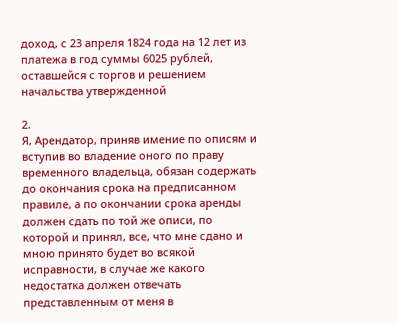доход, с 23 апреля 1824 года на 12 лет из платежа в год суммы 6025 рублей, оставшейся с торгов и решением начальства утвержденной

2.
Я, Арендатор, приняв имение по описям и вступив во владение оного по праву временного владельца, обязан содержать до окончания срока на предписанном правиле, а по окончании срока аренды должен сдать по той же описи, по которой и принял, все, что мне сдано и мною принято будет во всякой исправности, в случае же какого недостатка должен отвечать представленным от меня в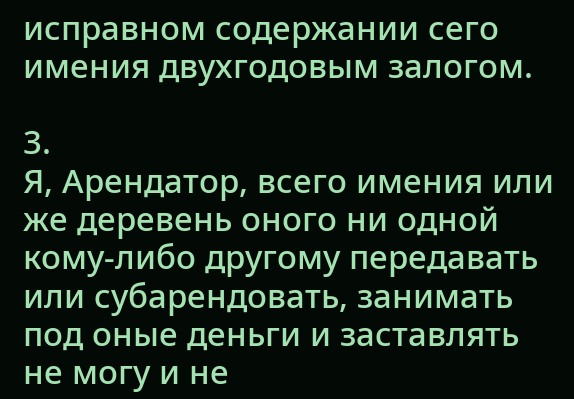исправном содержании сего имения двухгодовым залогом.

3.
Я, Арендатор, всего имения или же деревень оного ни одной кому-либо другому передавать или субарендовать, занимать под оные деньги и заставлять не могу и не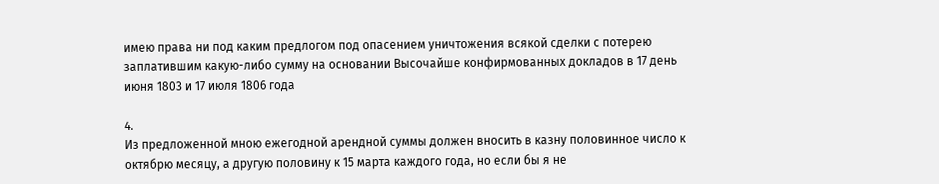имею права ни под каким предлогом под опасением уничтожения всякой сделки с потерею заплатившим какую-либо сумму на основании Высочайше конфирмованных докладов в 17 день июня 1803 и 17 июля 1806 года

4.
Из предложенной мною ежегодной арендной суммы должен вносить в казну половинное число к октябрю месяцу, а другую половину к 15 марта каждого года, но если бы я не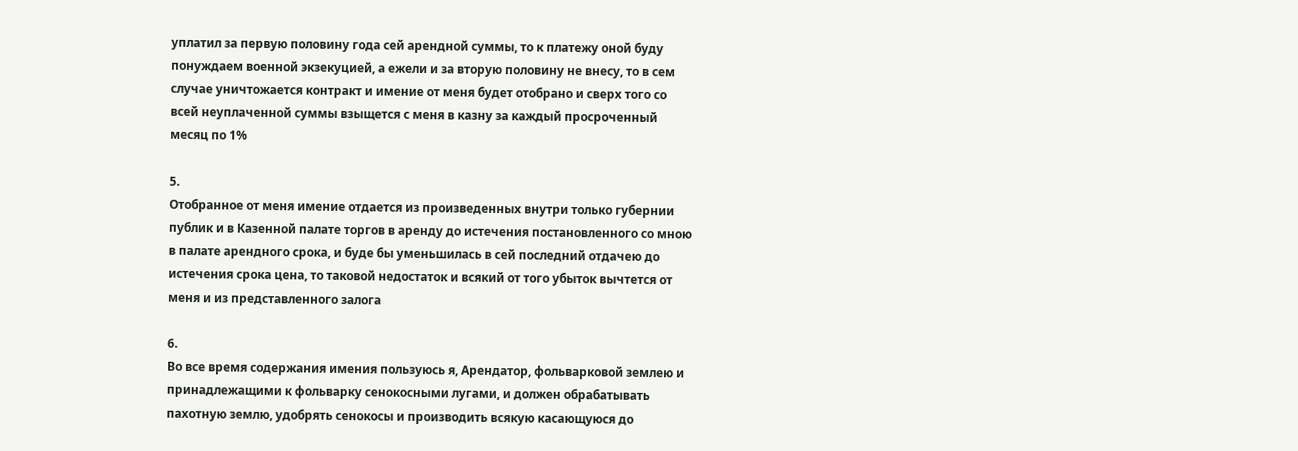уплатил за первую половину года сей арендной суммы, то к платежу оной буду понуждаем военной экзекуцией, а ежели и за вторую половину не внесу, то в сем случае уничтожается контракт и имение от меня будет отобрано и сверх того со всей неуплаченной суммы взыщется с меня в казну за каждый просроченный месяц по 1%

5.
Отобранное от меня имение отдается из произведенных внутри только губернии публик и в Казенной палате торгов в аренду до истечения постановленного со мною в палате арендного срока, и буде бы уменьшилась в сей последний отдачею до истечения срока цена, то таковой недостаток и всякий от того убыток вычтется от меня и из представленного залога

6.
Во все время содержания имения пользуюсь я, Арендатор, фольварковой землею и принадлежащими к фольварку сенокосными лугами, и должен обрабатывать пахотную землю, удобрять сенокосы и производить всякую касающуюся до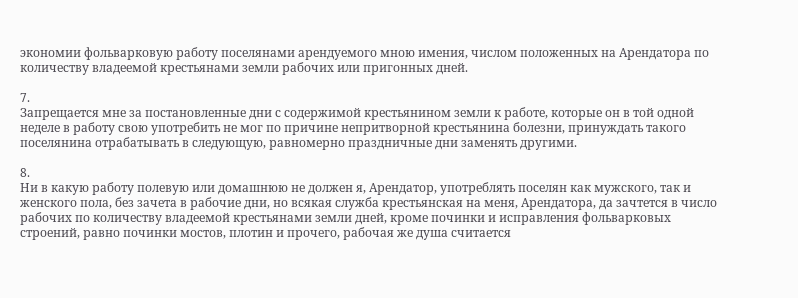экономии фольварковую работу поселянами арендуемого мною имения, числом положенных на Арендатора по количеству владеемой крестьянами земли рабочих или пригонных дней.

7.
Запрещается мне за постановленные дни с содержимой крестьянином земли к работе, которые он в той одной неделе в работу свою употребить не мог по причине непритворной крестьянина болезни, принуждать такого поселянина отрабатывать в следующую, равномерно праздничные дни заменять другими.

8.
Ни в какую работу полевую или домашнюю не должен я, Арендатор, употреблять поселян как мужского, так и женского пола, без зачета в рабочие дни, но всякая служба крестьянская на меня, Арендатора, да зачтется в число рабочих по количеству владеемой крестьянами земли дней, кроме починки и исправления фольварковых строений, равно починки мостов, плотин и прочего, рабочая же душа считается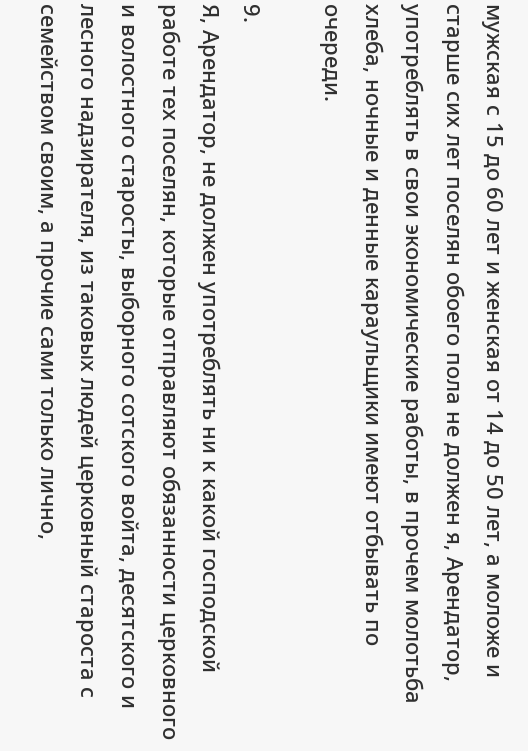мужская с 15 до 60 лет и женская от 14 до 50 лет, а моложе и старше сих лет поселян обоего пола не должен я, Арендатор, употреблять в свои экономические работы, в прочем молотьба хлеба, ночные и денные караульщики имеют отбывать по очереди.

9.
Я, Арендатор, не должен употреблять ни к какой господской работе тех поселян, которые отправляют обязанности церковного и волостного старосты, выборного сотского войта, десятского и лесного надзирателя, из таковых людей церковный староста с семейством своим, а прочие сами только лично,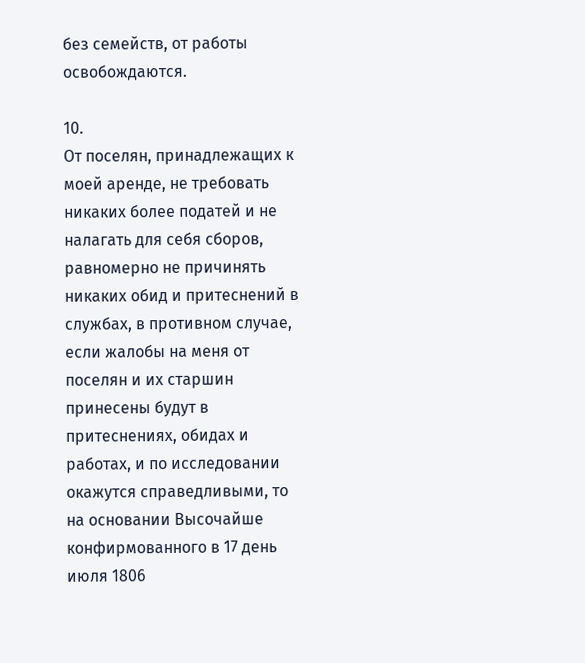без семейств, от работы освобождаются.

10.
От поселян, принадлежащих к моей аренде, не требовать никаких более податей и не налагать для себя сборов, равномерно не причинять никаких обид и притеснений в службах, в противном случае, если жалобы на меня от поселян и их старшин принесены будут в притеснениях, обидах и работах, и по исследовании окажутся справедливыми, то на основании Высочайше конфирмованного в 17 день июля 1806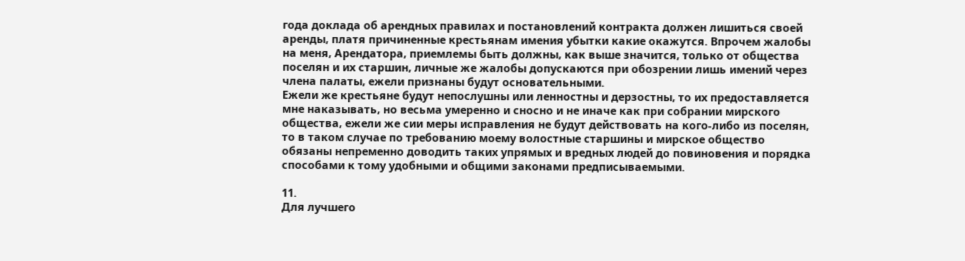года доклада об арендных правилах и постановлений контракта должен лишиться своей аренды, платя причиненные крестьянам имения убытки какие окажутся. Впрочем жалобы на меня, Арендатора, приемлемы быть должны, как выше значится, только от общества поселян и их старшин, личные же жалобы допускаются при обозрении лишь имений через члена палаты, ежели признаны будут основательными.
Ежели же крестьяне будут непослушны или ленностны и дерзостны, то их предоставляется мне наказывать, но весьма умеренно и сносно и не иначе как при собрании мирского общества, ежели же сии меры исправления не будут действовать на кого-либо из поселян, то в таком случае по требованию моему волостные старшины и мирское общество обязаны непременно доводить таких упрямых и вредных людей до повиновения и порядка способами к тому удобными и общими законами предписываемыми.

11.
Для лучшего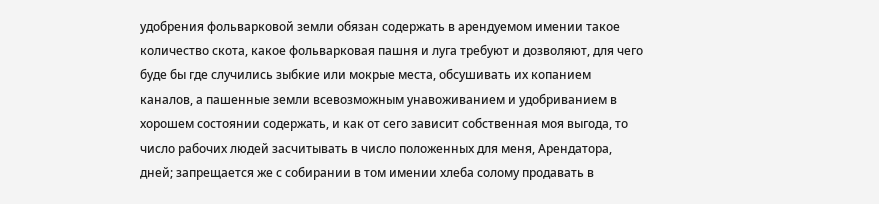удобрения фольварковой земли обязан содержать в арендуемом имении такое количество скота, какое фольварковая пашня и луга требуют и дозволяют, для чего буде бы где случились зыбкие или мокрые места, обсушивать их копанием каналов, а пашенные земли всевозможным унавоживанием и удобриванием в хорошем состоянии содержать, и как от сего зависит собственная моя выгода, то число рабочих людей засчитывать в число положенных для меня, Арендатора, дней; запрещается же с собирании в том имении хлеба солому продавать в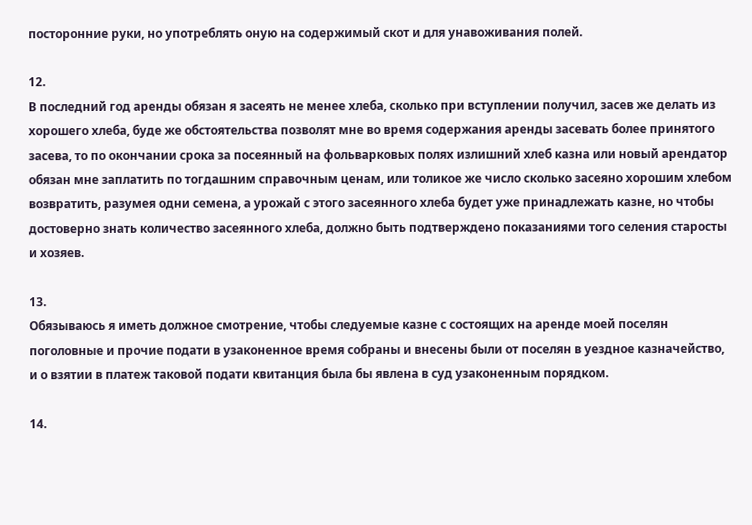посторонние руки, но употреблять оную на содержимый скот и для унавоживания полей.

12.
В последний год аренды обязан я засеять не менее хлеба, сколько при вступлении получил, засев же делать из хорошего хлеба, буде же обстоятельства позволят мне во время содержания аренды засевать более принятого засева, то по окончании срока за посеянный на фольварковых полях излишний хлеб казна или новый арендатор обязан мне заплатить по тогдашним справочным ценам, или толикое же число сколько засеяно хорошим хлебом возвратить, разумея одни семена, а урожай с этого засеянного хлеба будет уже принадлежать казне, но чтобы достоверно знать количество засеянного хлеба, должно быть подтверждено показаниями того селения старосты и хозяев.

13.
Обязываюсь я иметь должное смотрение, чтобы следуемые казне с состоящих на аренде моей поселян поголовные и прочие подати в узаконенное время собраны и внесены были от поселян в уездное казначейство, и о взятии в платеж таковой подати квитанция была бы явлена в суд узаконенным порядком.

14.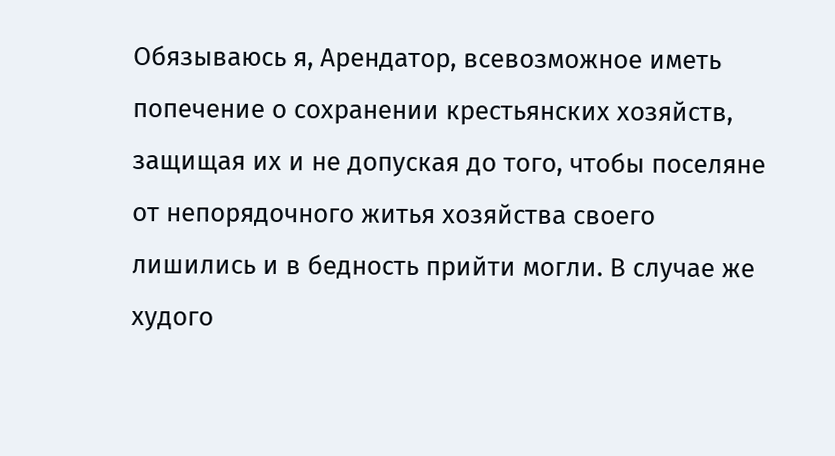Обязываюсь я, Арендатор, всевозможное иметь попечение о сохранении крестьянских хозяйств, защищая их и не допуская до того, чтобы поселяне от непорядочного житья хозяйства своего лишились и в бедность прийти могли. В случае же худого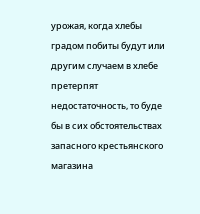урожая, когда хлебы градом побиты будут или другим случаем в хлебе претерпят недостаточность, то буде бы в сих обстоятельствах запасного крестьянского магазина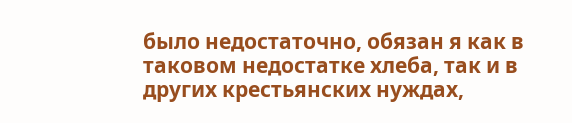было недостаточно, обязан я как в таковом недостатке хлеба, так и в других крестьянских нуждах,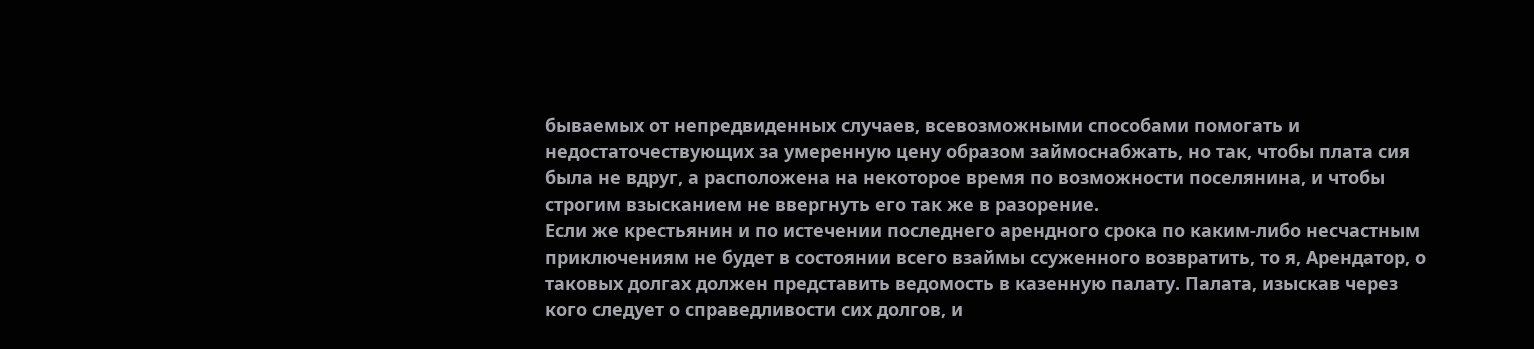бываемых от непредвиденных случаев, всевозможными способами помогать и недостаточествующих за умеренную цену образом займоснабжать, но так, чтобы плата сия была не вдруг, а расположена на некоторое время по возможности поселянина, и чтобы строгим взысканием не ввергнуть его так же в разорение.
Если же крестьянин и по истечении последнего арендного срока по каким-либо несчастным приключениям не будет в состоянии всего взаймы ссуженного возвратить, то я, Арендатор, о таковых долгах должен представить ведомость в казенную палату. Палата, изыскав через кого следует о справедливости сих долгов, и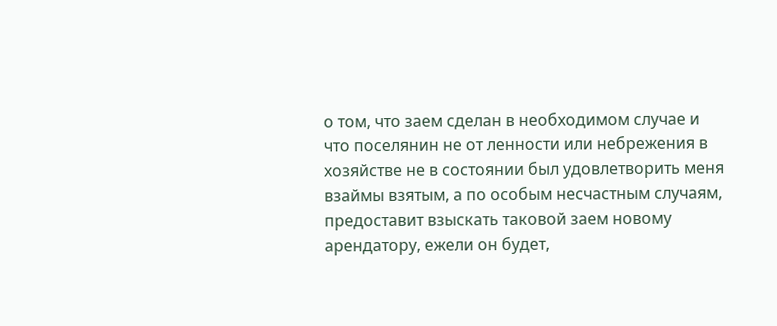о том, что заем сделан в необходимом случае и что поселянин не от ленности или небрежения в хозяйстве не в состоянии был удовлетворить меня взаймы взятым, а по особым несчастным случаям, предоставит взыскать таковой заем новому арендатору, ежели он будет,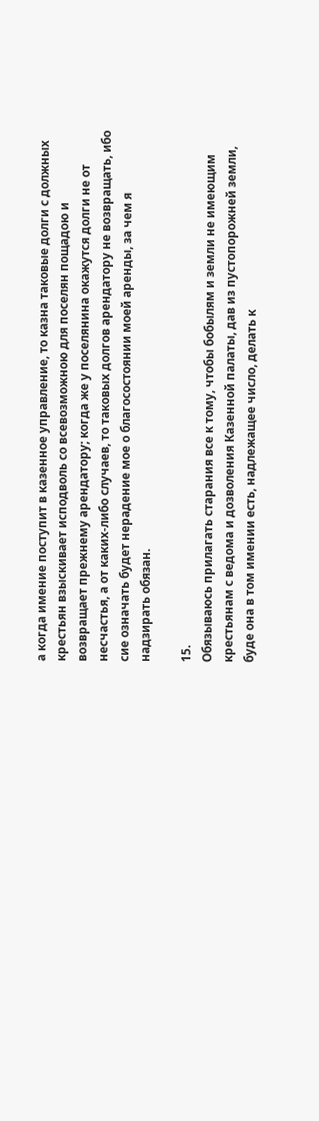а когда имение поступит в казенное управление, то казна таковые долги с должных крестьян взыскивает исподволь со всевозможною для поселян пощадою и возвращает прежнему арендатору; когда же у поселянина окажутся долги не от несчастья, а от каких-либо случаев, то таковых долгов арендатору не возвращать, ибо сие означать будет нерадение мое о благосостоянии моей аренды, за чем я надзирать обязан.

15.
Обязываюсь прилагать старания все к тому, чтобы бобылям и земли не имеющим крестьянам с ведома и дозволения Казенной палаты, дав из пустопорожней земли, буде она в том имении есть, надлежащее число, делать к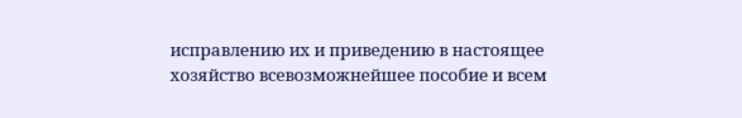исправлению их и приведению в настоящее хозяйство всевозможнейшее пособие и всем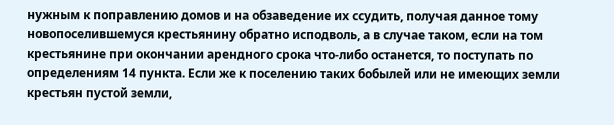нужным к поправлению домов и на обзаведение их ссудить, получая данное тому новопоселившемуся крестьянину обратно исподволь, а в случае таком, если на том крестьянине при окончании арендного срока что-либо останется, то поступать по определениям 14 пункта. Если же к поселению таких бобылей или не имеющих земли крестьян пустой земли,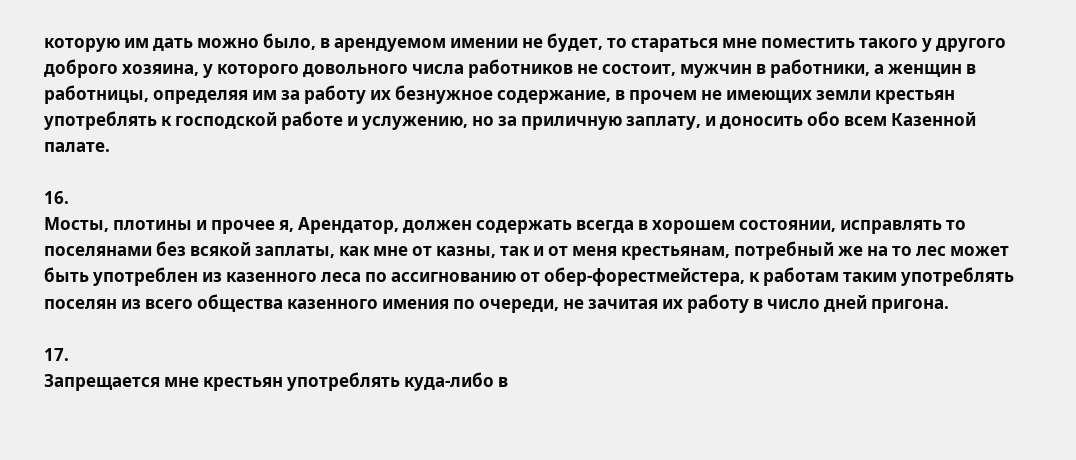которую им дать можно было, в арендуемом имении не будет, то стараться мне поместить такого у другого доброго хозяина, у которого довольного числа работников не состоит, мужчин в работники, а женщин в работницы, определяя им за работу их безнужное содержание, в прочем не имеющих земли крестьян употреблять к господской работе и услужению, но за приличную заплату, и доносить обо всем Казенной палате.

16.
Мосты, плотины и прочее я, Арендатор, должен содержать всегда в хорошем состоянии, исправлять то поселянами без всякой заплаты, как мне от казны, так и от меня крестьянам, потребный же на то лес может быть употреблен из казенного леса по ассигнованию от обер-форестмейстера, к работам таким употреблять поселян из всего общества казенного имения по очереди, не зачитая их работу в число дней пригона.

17.
Запрещается мне крестьян употреблять куда-либо в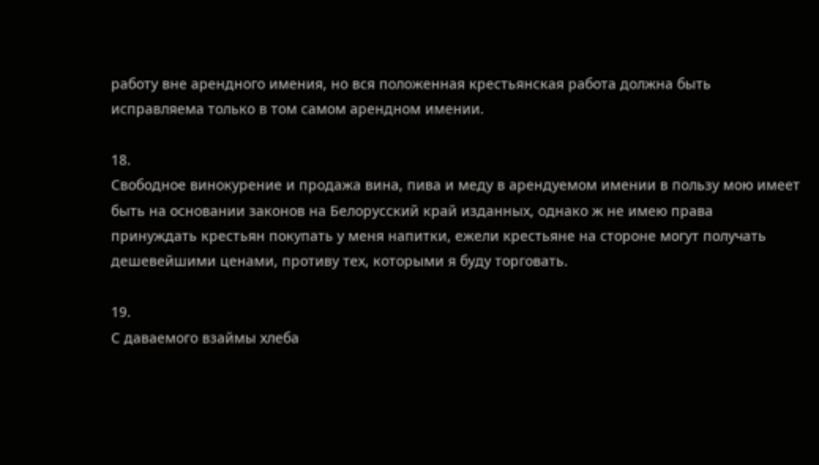работу вне арендного имения, но вся положенная крестьянская работа должна быть исправляема только в том самом арендном имении.

18.
Свободное винокурение и продажа вина, пива и меду в арендуемом имении в пользу мою имеет быть на основании законов на Белорусский край изданных, однако ж не имею права принуждать крестьян покупать у меня напитки, ежели крестьяне на стороне могут получать дешевейшими ценами, противу тех, которыми я буду торговать.

19.
С даваемого взаймы хлеба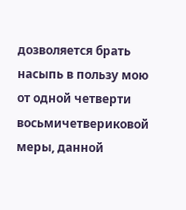дозволяется брать насыпь в пользу мою от одной четверти восьмичетвериковой меры, данной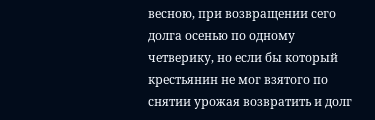весною, при возвращении сего долга осенью по одному четверику, но если бы который крестьянин не мог взятого по снятии урожая возвратить и долг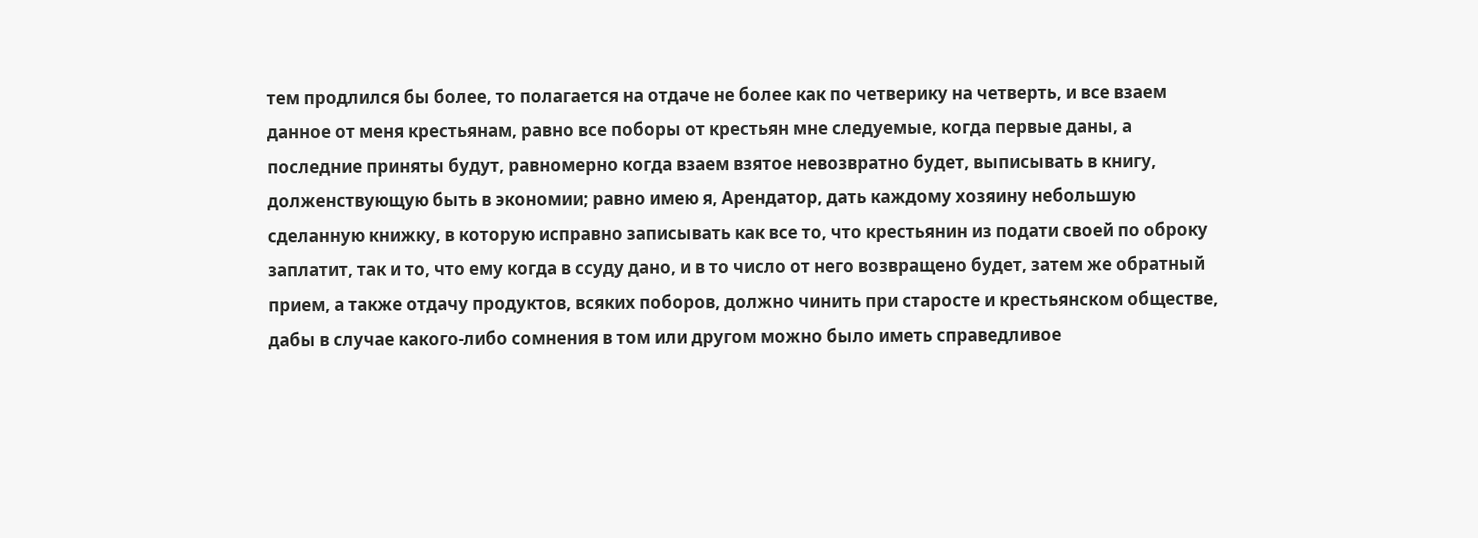тем продлился бы более, то полагается на отдаче не более как по четверику на четверть, и все взаем данное от меня крестьянам, равно все поборы от крестьян мне следуемые, когда первые даны, а последние приняты будут, равномерно когда взаем взятое невозвратно будет, выписывать в книгу, долженствующую быть в экономии; равно имею я, Арендатор, дать каждому хозяину небольшую сделанную книжку, в которую исправно записывать как все то, что крестьянин из подати своей по оброку заплатит, так и то, что ему когда в ссуду дано, и в то число от него возвращено будет, затем же обратный прием, а также отдачу продуктов, всяких поборов, должно чинить при старосте и крестьянском обществе, дабы в случае какого-либо сомнения в том или другом можно было иметь справедливое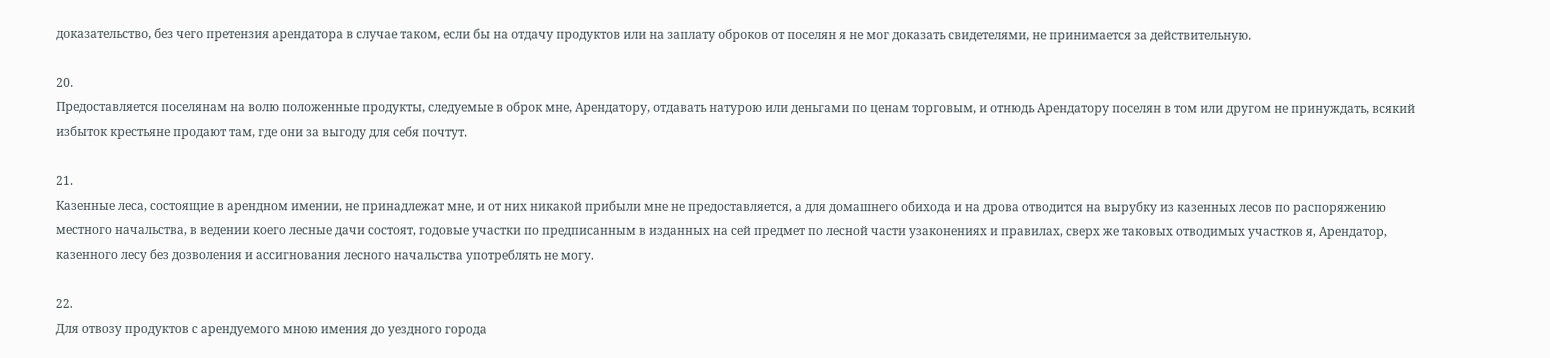доказательство, без чего претензия арендатора в случае таком, если бы на отдачу продуктов или на заплату оброков от поселян я не мог доказать свидетелями, не принимается за действительную.

20.
Предоставляется поселянам на волю положенные продукты, следуемые в оброк мне, Арендатору, отдавать натурою или деньгами по ценам торговым, и отнюдь Арендатору поселян в том или другом не принуждать, всякий избыток крестьяне продают там, где они за выгоду для себя почтут.

21.
Казенные леса, состоящие в арендном имении, не принадлежат мне, и от них никакой прибыли мне не предоставляется, а для домашнего обихода и на дрова отводится на вырубку из казенных лесов по распоряжению местного начальства, в ведении коего лесные дачи состоят, годовые участки по предписанным в изданных на сей предмет по лесной части узаконениях и правилах, сверх же таковых отводимых участков я, Арендатор, казенного лесу без дозволения и ассигнования лесного начальства употреблять не могу.

22.
Для отвозу продуктов с арендуемого мною имения до уездного города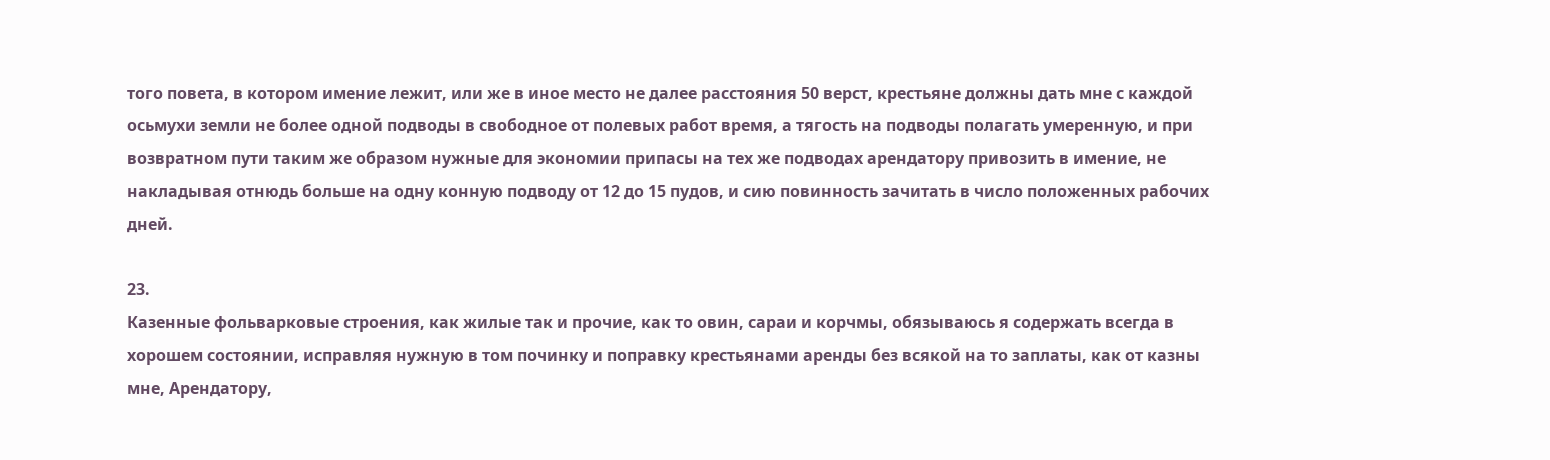того повета, в котором имение лежит, или же в иное место не далее расстояния 50 верст, крестьяне должны дать мне с каждой осьмухи земли не более одной подводы в свободное от полевых работ время, а тягость на подводы полагать умеренную, и при возвратном пути таким же образом нужные для экономии припасы на тех же подводах арендатору привозить в имение, не накладывая отнюдь больше на одну конную подводу от 12 до 15 пудов, и сию повинность зачитать в число положенных рабочих дней.

23.
Казенные фольварковые строения, как жилые так и прочие, как то овин, сараи и корчмы, обязываюсь я содержать всегда в хорошем состоянии, исправляя нужную в том починку и поправку крестьянами аренды без всякой на то заплаты, как от казны мне, Арендатору,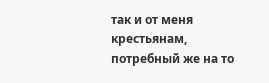так и от меня крестьянам, потребный же на то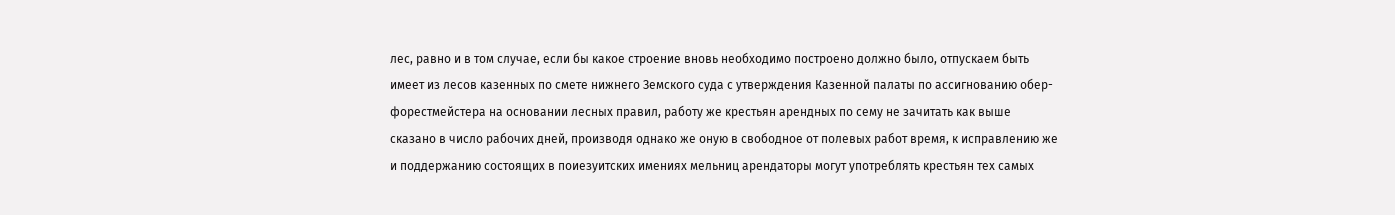лес, равно и в том случае, если бы какое строение вновь необходимо построено должно было, отпускаем быть имеет из лесов казенных по смете нижнего Земского суда с утверждения Казенной палаты по ассигнованию обер-форестмейстера на основании лесных правил, работу же крестьян арендных по сему не зачитать как выше сказано в число рабочих дней, производя однако же оную в свободное от полевых работ время, к исправлению же и поддержанию состоящих в поиезуитских имениях мельниц арендаторы могут употреблять крестьян тех самых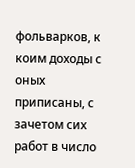фольварков, к коим доходы с оных приписаны, с зачетом сих работ в число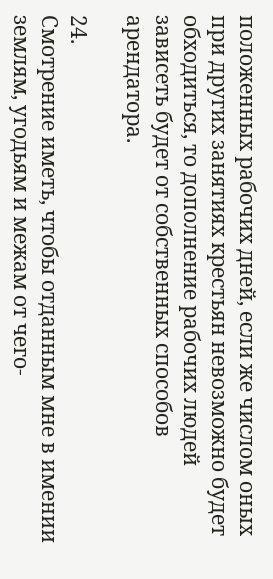положенных рабочих дней, если же числом оных при других занятиях крестьян невозможно будет обходиться, то дополнение рабочих людей зависеть будет от собственных способов арендатора.

24.
Смотрение иметь, чтобы отданным мне в имении землям, угодьям и межам от чего-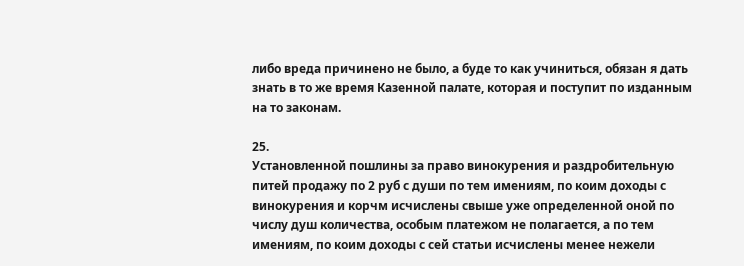либо вреда причинено не было, а буде то как учиниться, обязан я дать знать в то же время Казенной палате, которая и поступит по изданным на то законам.

25.
Установленной пошлины за право винокурения и раздробительную питей продажу по 2 руб с души по тем имениям, по коим доходы с винокурения и корчм исчислены свыше уже определенной оной по числу душ количества, особым платежом не полагается, а по тем имениям, по коим доходы с сей статьи исчислены менее нежели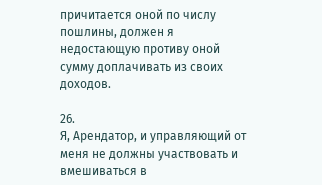причитается оной по числу пошлины, должен я недостающую противу оной сумму доплачивать из своих доходов.

26.
Я, Арендатор, и управляющий от меня не должны участвовать и вмешиваться в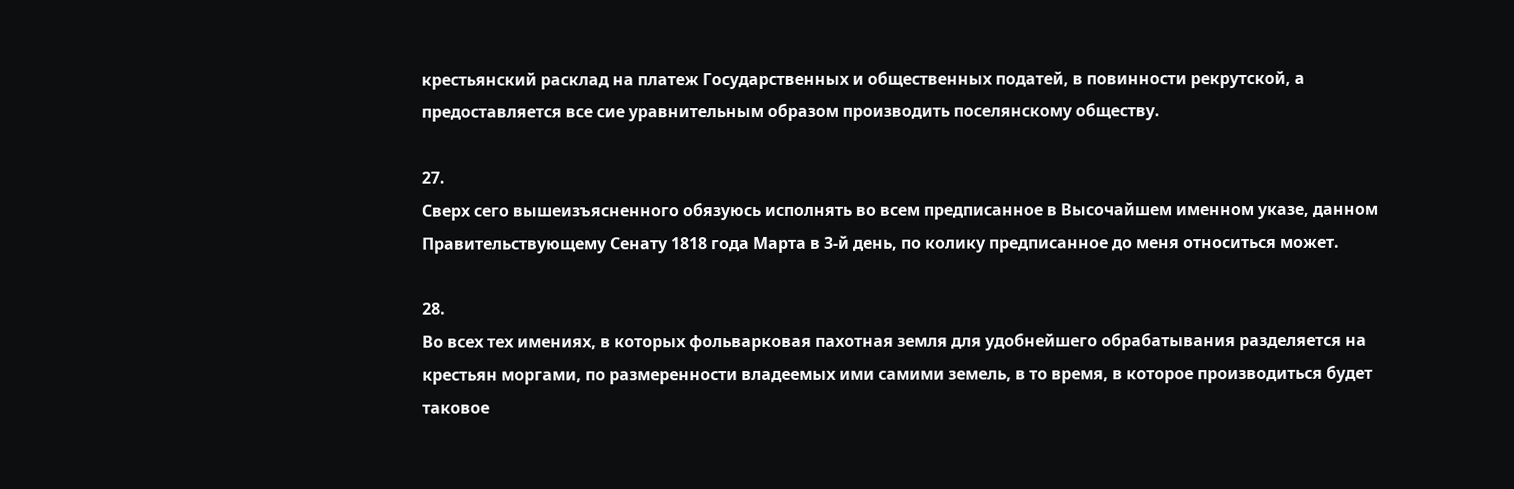крестьянский расклад на платеж Государственных и общественных податей, в повинности рекрутской, а предоставляется все сие уравнительным образом производить поселянскому обществу.

27.
Сверх сего вышеизъясненного обязуюсь исполнять во всем предписанное в Высочайшем именном указе, данном Правительствующему Сенату 1818 года Марта в 3-й день, по колику предписанное до меня относиться может.

28.
Во всех тех имениях, в которых фольварковая пахотная земля для удобнейшего обрабатывания разделяется на крестьян моргами, по размеренности владеемых ими самими земель, в то время, в которое производиться будет таковое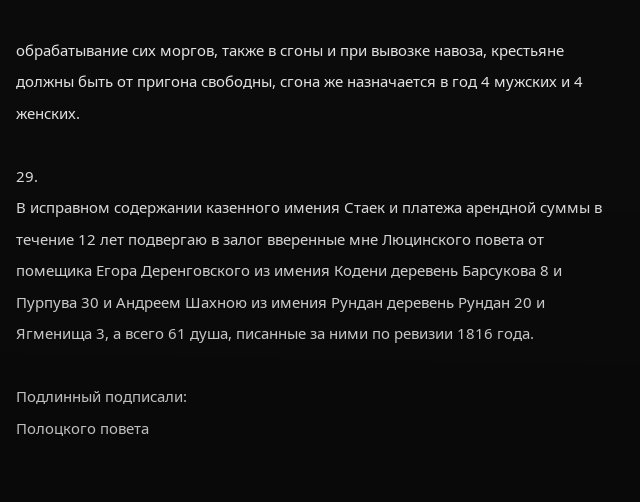обрабатывание сих моргов, также в сгоны и при вывозке навоза, крестьяне должны быть от пригона свободны, сгона же назначается в год 4 мужских и 4 женских.

29.
В исправном содержании казенного имения Стаек и платежа арендной суммы в течение 12 лет подвергаю в залог вверенные мне Люцинского повета от помещика Егора Деренговского из имения Кодени деревень Барсукова 8 и Пурпува 30 и Андреем Шахною из имения Рундан деревень Рундан 20 и Ягменища 3, а всего 61 душа, писанные за ними по ревизии 1816 года.

Подлинный подписали:
Полоцкого повета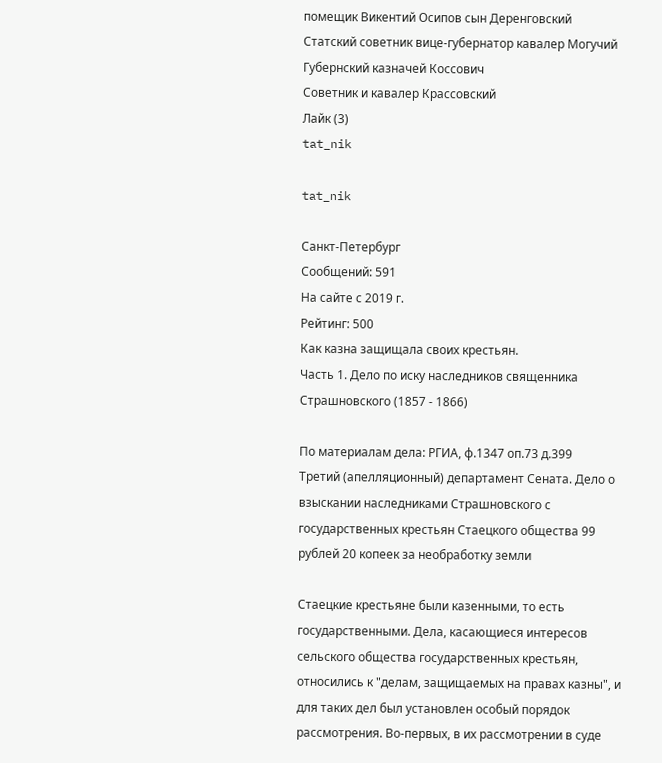помещик Викентий Осипов сын Деренговский
Статский советник вице-губернатор кавалер Могучий
Губернский казначей Коссович
Советник и кавалер Крассовский
Лайк (3)
tat_nik

tat_nik

Санкт-Петербург
Сообщений: 591
На сайте с 2019 г.
Рейтинг: 500
Как казна защищала своих крестьян.
Часть 1. Дело по иску наследников священника Страшновского (1857 - 1866)

По материалам дела: РГИА, ф.1347 оп.73 д.399
Третий (апелляционный) департамент Сената. Дело о взыскании наследниками Страшновского с государственных крестьян Стаецкого общества 99 рублей 20 копеек за необработку земли

Стаецкие крестьяне были казенными, то есть государственными. Дела, касающиеся интересов сельского общества государственных крестьян, относились к "делам, защищаемых на правах казны", и для таких дел был установлен особый порядок рассмотрения. Во-первых, в их рассмотрении в суде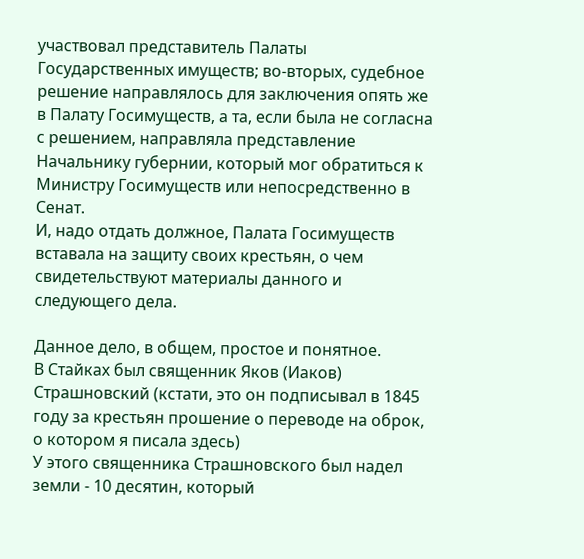участвовал представитель Палаты Государственных имуществ; во-вторых, судебное решение направлялось для заключения опять же в Палату Госимуществ, а та, если была не согласна с решением, направляла представление Начальнику губернии, который мог обратиться к Министру Госимуществ или непосредственно в Сенат.
И, надо отдать должное, Палата Госимуществ вставала на защиту своих крестьян, о чем свидетельствуют материалы данного и следующего дела.

Данное дело, в общем, простое и понятное.
В Стайках был священник Яков (Иаков) Страшновский (кстати, это он подписывал в 1845 году за крестьян прошение о переводе на оброк, о котором я писала здесь)
У этого священника Страшновского был надел земли - 10 десятин, который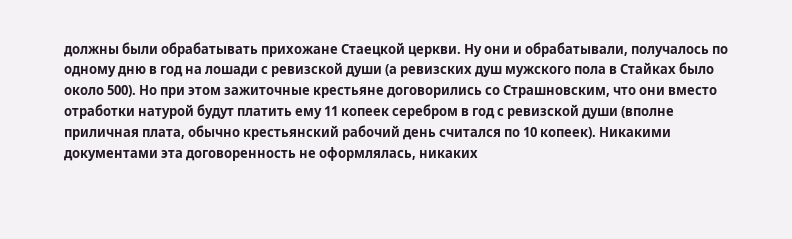должны были обрабатывать прихожане Стаецкой церкви. Ну они и обрабатывали, получалось по одному дню в год на лошади с ревизской души (а ревизских душ мужского пола в Стайках было около 500). Но при этом зажиточные крестьяне договорились со Страшновским, что они вместо отработки натурой будут платить ему 11 копеек серебром в год с ревизской души (вполне приличная плата, обычно крестьянский рабочий день считался по 10 копеек). Никакими документами эта договоренность не оформлялась, никаких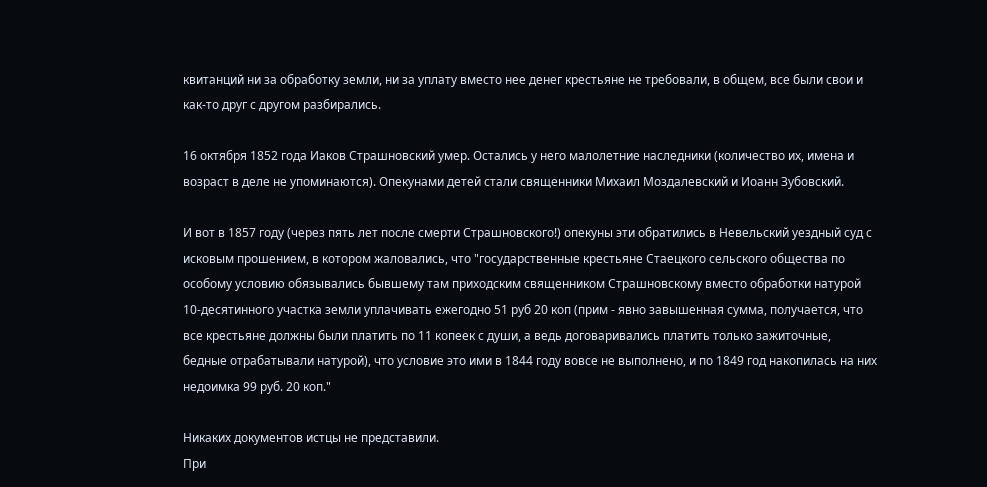квитанций ни за обработку земли, ни за уплату вместо нее денег крестьяне не требовали, в общем, все были свои и как-то друг с другом разбирались.

16 октября 1852 года Иаков Страшновский умер. Остались у него малолетние наследники (количество их, имена и возраст в деле не упоминаются). Опекунами детей стали священники Михаил Моздалевский и Иоанн Зубовский.

И вот в 1857 году (через пять лет после смерти Страшновского!) опекуны эти обратились в Невельский уездный суд с исковым прошением, в котором жаловались, что "государственные крестьяне Стаецкого сельского общества по особому условию обязывались бывшему там приходским священником Страшновскому вместо обработки натурой 10-десятинного участка земли уплачивать ежегодно 51 руб 20 коп (прим - явно завышенная сумма, получается, что все крестьяне должны были платить по 11 копеек с души, а ведь договаривались платить только зажиточные, бедные отрабатывали натурой), что условие это ими в 1844 году вовсе не выполнено, и по 1849 год накопилась на них недоимка 99 руб. 20 коп."

Никаких документов истцы не представили.
При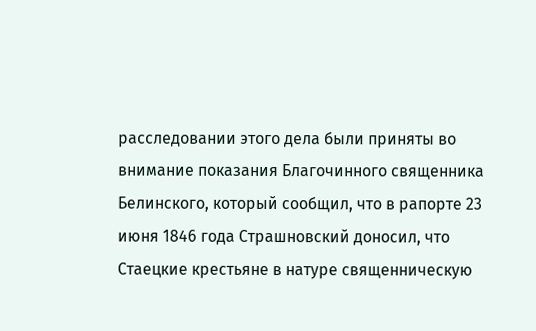расследовании этого дела были приняты во внимание показания Благочинного священника Белинского, который сообщил, что в рапорте 23 июня 1846 года Страшновский доносил, что Стаецкие крестьяне в натуре священническую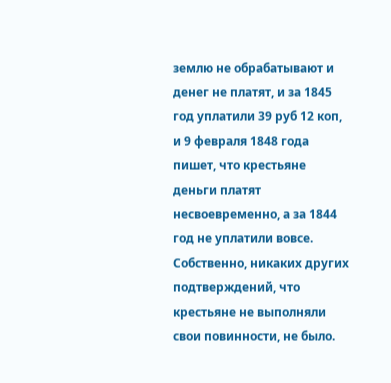землю не обрабатывают и денег не платят, и за 1845 год уплатили 39 руб 12 коп, и 9 февраля 1848 года пишет, что крестьяне деньги платят несвоевременно, а за 1844 год не уплатили вовсе. Собственно, никаких других подтверждений, что крестьяне не выполняли свои повинности, не было.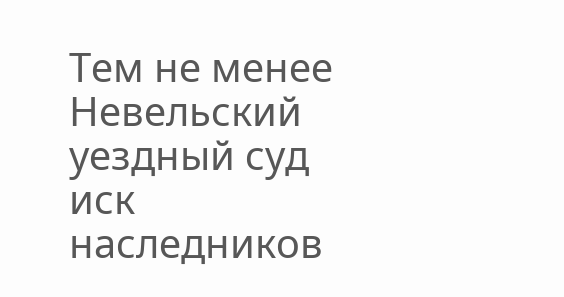Тем не менее Невельский уездный суд иск наследников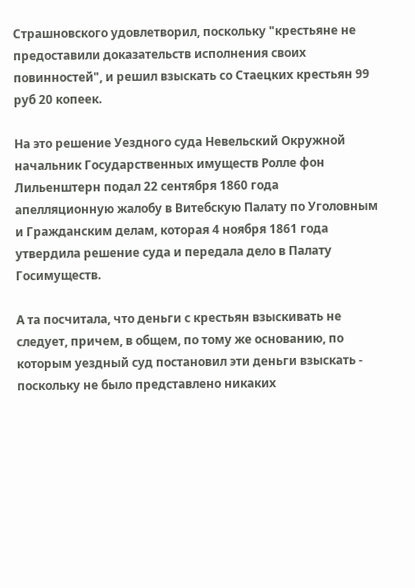Страшновского удовлетворил, поскольку "крестьяне не предоставили доказательств исполнения своих повинностей", и решил взыскать со Стаецких крестьян 99 руб 20 копеек.

На это решение Уездного суда Невельский Окружной начальник Государственных имуществ Ролле фон Лильенштерн подал 22 сентября 1860 года апелляционную жалобу в Витебскую Палату по Уголовным и Гражданским делам, которая 4 ноября 1861 года утвердила решение суда и передала дело в Палату Госимуществ.

А та посчитала, что деньги с крестьян взыскивать не следует, причем, в общем, по тому же основанию, по которым уездный суд постановил эти деньги взыскать - поскольку не было представлено никаких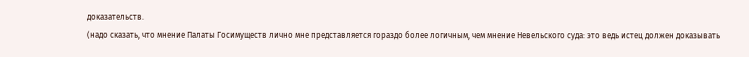доказательств.
(надо сказать, что мнение Палаты Госимуществ лично мне представляется гораздо более логичным, чем мнение Невельского суда: это ведь истец должен доказывать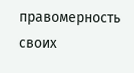правомерность своих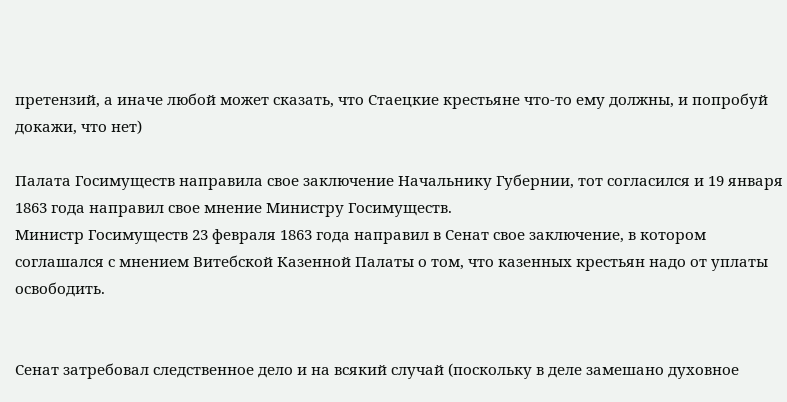претензий, а иначе любой может сказать, что Стаецкие крестьяне что-то ему должны, и попробуй докажи, что нет)

Палата Госимуществ направила свое заключение Начальнику Губернии, тот согласился и 19 января 1863 года направил свое мнение Министру Госимуществ.
Министр Госимуществ 23 февраля 1863 года направил в Сенат свое заключение, в котором соглашался с мнением Витебской Казенной Палаты о том, что казенных крестьян надо от уплаты освободить.


Сенат затребовал следственное дело и на всякий случай (поскольку в деле замешано духовное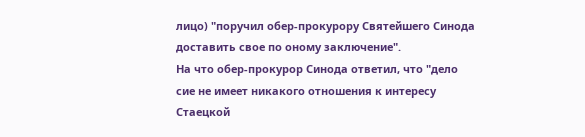лицо) "поручил обер-прокурору Святейшего Синода доставить свое по оному заключение".
На что обер-прокурор Синода ответил, что "дело сие не имеет никакого отношения к интересу Стаецкой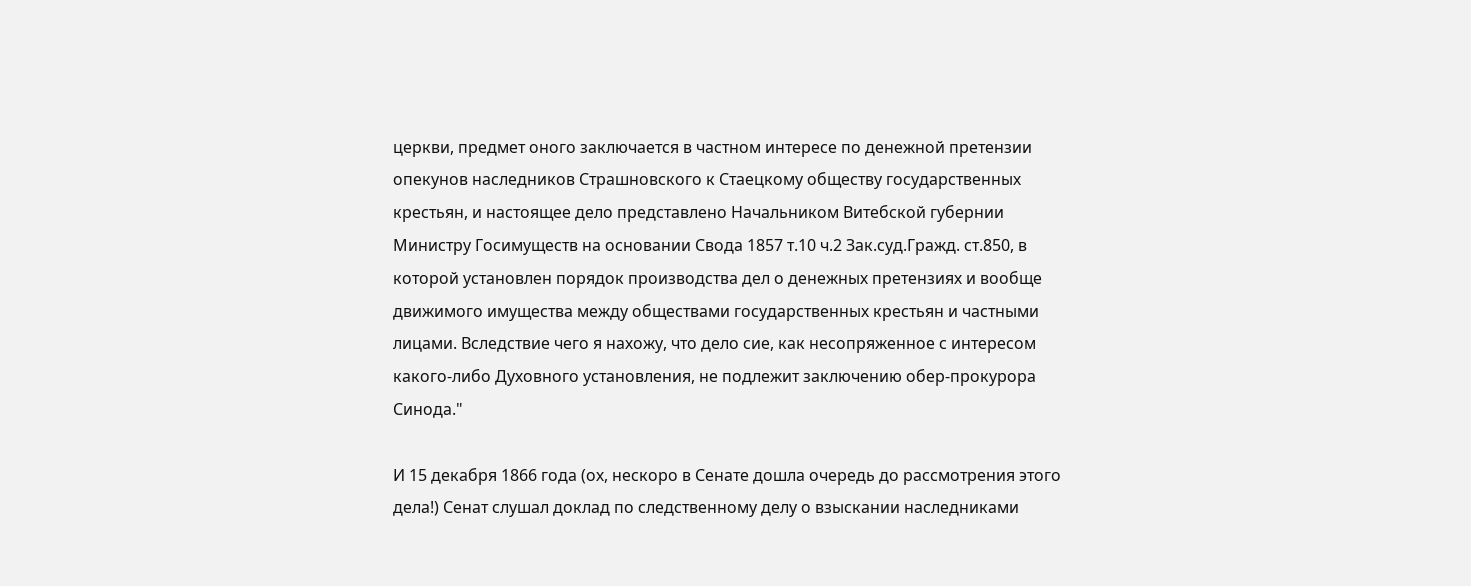церкви, предмет оного заключается в частном интересе по денежной претензии опекунов наследников Страшновского к Стаецкому обществу государственных крестьян, и настоящее дело представлено Начальником Витебской губернии Министру Госимуществ на основании Свода 1857 т.10 ч.2 Зак.суд.Гражд. ст.850, в которой установлен порядок производства дел о денежных претензиях и вообще движимого имущества между обществами государственных крестьян и частными лицами. Вследствие чего я нахожу, что дело сие, как несопряженное с интересом какого-либо Духовного установления, не подлежит заключению обер-прокурора Синода."

И 15 декабря 1866 года (ох, нескоро в Сенате дошла очередь до рассмотрения этого дела!) Сенат слушал доклад по следственному делу о взыскании наследниками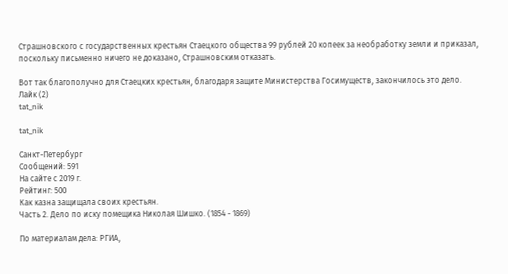Страшновского с государственных крестьян Стаецкого общества 99 рублей 20 копеек за необработку земли и приказал, поскольку письменно ничего не доказано, Страшновским отказать.

Вот так благополучно для Стаецких крестьян, благодаря защите Министерства Госимуществ, закончилось это дело.
Лайк (2)
tat_nik

tat_nik

Санкт-Петербург
Сообщений: 591
На сайте с 2019 г.
Рейтинг: 500
Как казна защищала своих крестьян.
Часть 2. Дело по иску помещика Николая Шишко. (1854 - 1869)

По материалам дела: РГИА,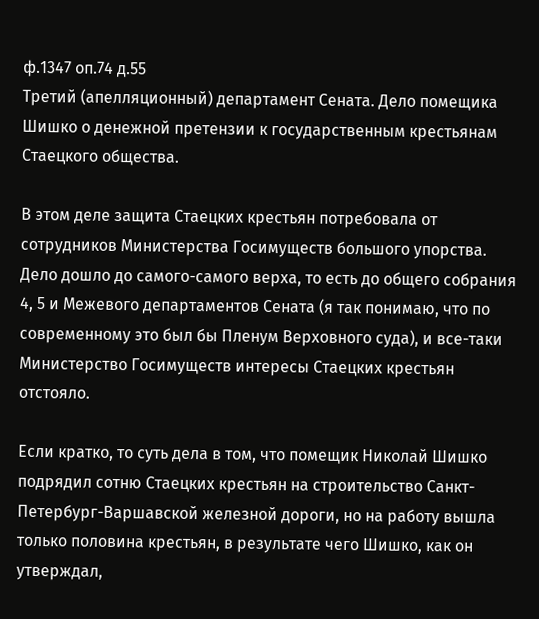ф.1347 оп.74 д.55
Третий (апелляционный) департамент Сената. Дело помещика Шишко о денежной претензии к государственным крестьянам Стаецкого общества.

В этом деле защита Стаецких крестьян потребовала от сотрудников Министерства Госимуществ большого упорства. Дело дошло до самого-самого верха, то есть до общего собрания 4, 5 и Межевого департаментов Сената (я так понимаю, что по современному это был бы Пленум Верховного суда), и все-таки Министерство Госимуществ интересы Стаецких крестьян отстояло.

Если кратко, то суть дела в том, что помещик Николай Шишко подрядил сотню Стаецких крестьян на строительство Санкт-Петербург-Варшавской железной дороги, но на работу вышла только половина крестьян, в результате чего Шишко, как он утверждал,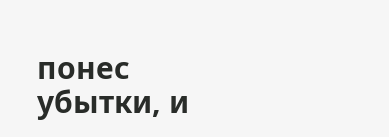понес убытки, и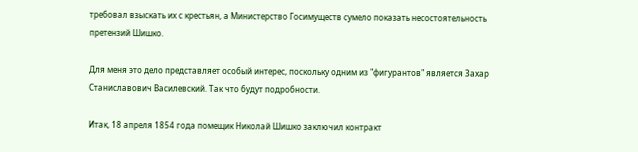требовал взыскать их с крестьян, а Министерство Госимуществ сумело показать несостоятельность претензий Шишко.

Для меня это дело представляет особый интерес, поскольку одним из "фигурантов" является Захар Станиславович Василевский. Так что будут подробности.

Итак, 18 апреля 1854 года помещик Николай Шишко заключил контракт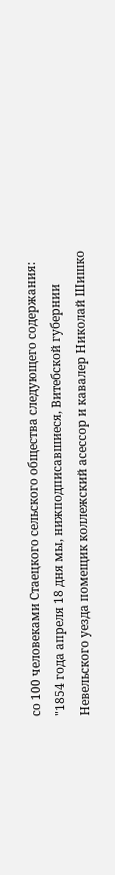со 100 человеками Стаецкого сельского общества следующего содержания:
"1854 года апреля 18 дня мы, нижподписавшиеся, Витебской губернии Невельского уезда помещик коллежский асессор и кавалер Николай Шишко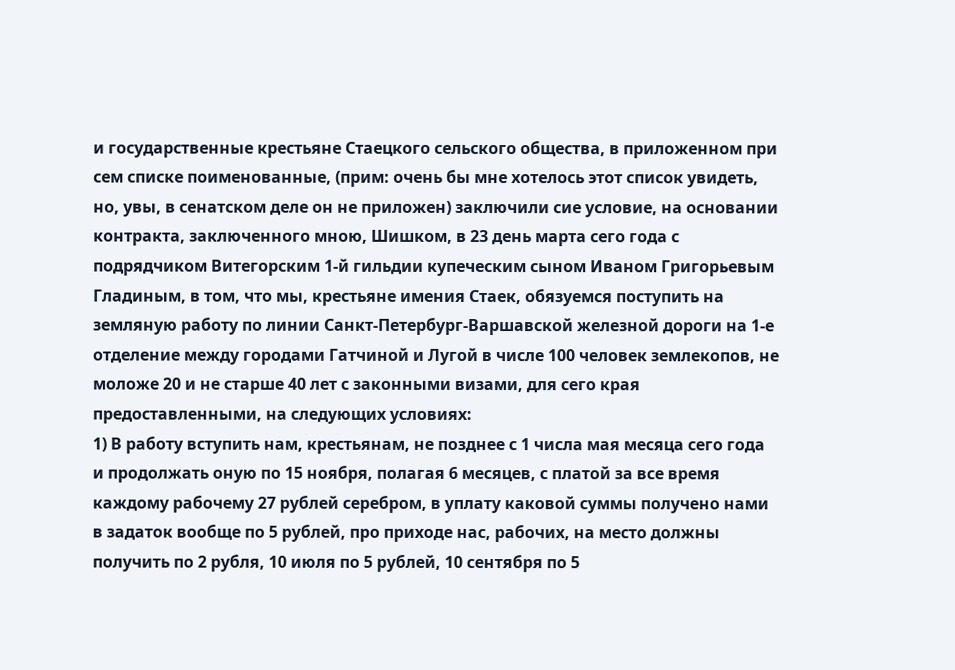и государственные крестьяне Стаецкого сельского общества, в приложенном при сем списке поименованные, (прим: очень бы мне хотелось этот список увидеть, но, увы, в сенатском деле он не приложен) заключили сие условие, на основании контракта, заключенного мною, Шишком, в 23 день марта сего года с подрядчиком Витегорским 1-й гильдии купеческим сыном Иваном Григорьевым Гладиным, в том, что мы, крестьяне имения Стаек, обязуемся поступить на земляную работу по линии Санкт-Петербург-Варшавской железной дороги на 1-е отделение между городами Гатчиной и Лугой в числе 100 человек землекопов, не моложе 20 и не старше 40 лет с законными визами, для сего края предоставленными, на следующих условиях:
1) В работу вступить нам, крестьянам, не позднее с 1 числа мая месяца сего года и продолжать оную по 15 ноября, полагая 6 месяцев, с платой за все время каждому рабочему 27 рублей серебром, в уплату каковой суммы получено нами в задаток вообще по 5 рублей, про приходе нас, рабочих, на место должны получить по 2 рубля, 10 июля по 5 рублей, 10 сентября по 5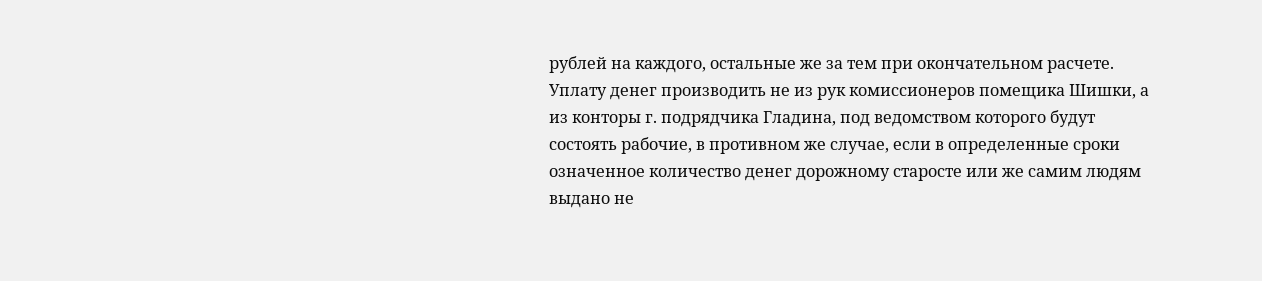рублей на каждого, остальные же за тем при окончательном расчете. Уплату денег производить не из рук комиссионеров помещика Шишки, а из конторы г. подрядчика Гладина, под ведомством которого будут состоять рабочие, в противном же случае, если в определенные сроки означенное количество денег дорожному старосте или же самим людям выдано не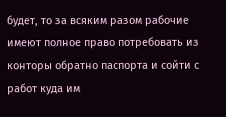будет, то за всяким разом рабочие имеют полное право потребовать из конторы обратно паспорта и сойти с работ куда им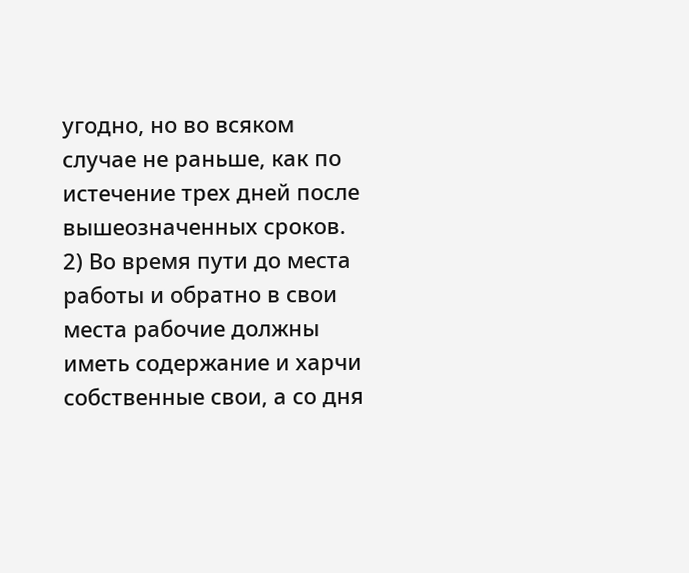угодно, но во всяком случае не раньше, как по истечение трех дней после вышеозначенных сроков.
2) Во время пути до места работы и обратно в свои места рабочие должны иметь содержание и харчи собственные свои, а со дня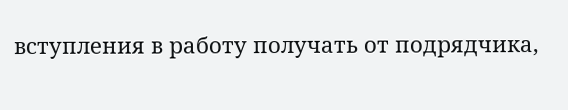вступления в работу получать от подрядчика,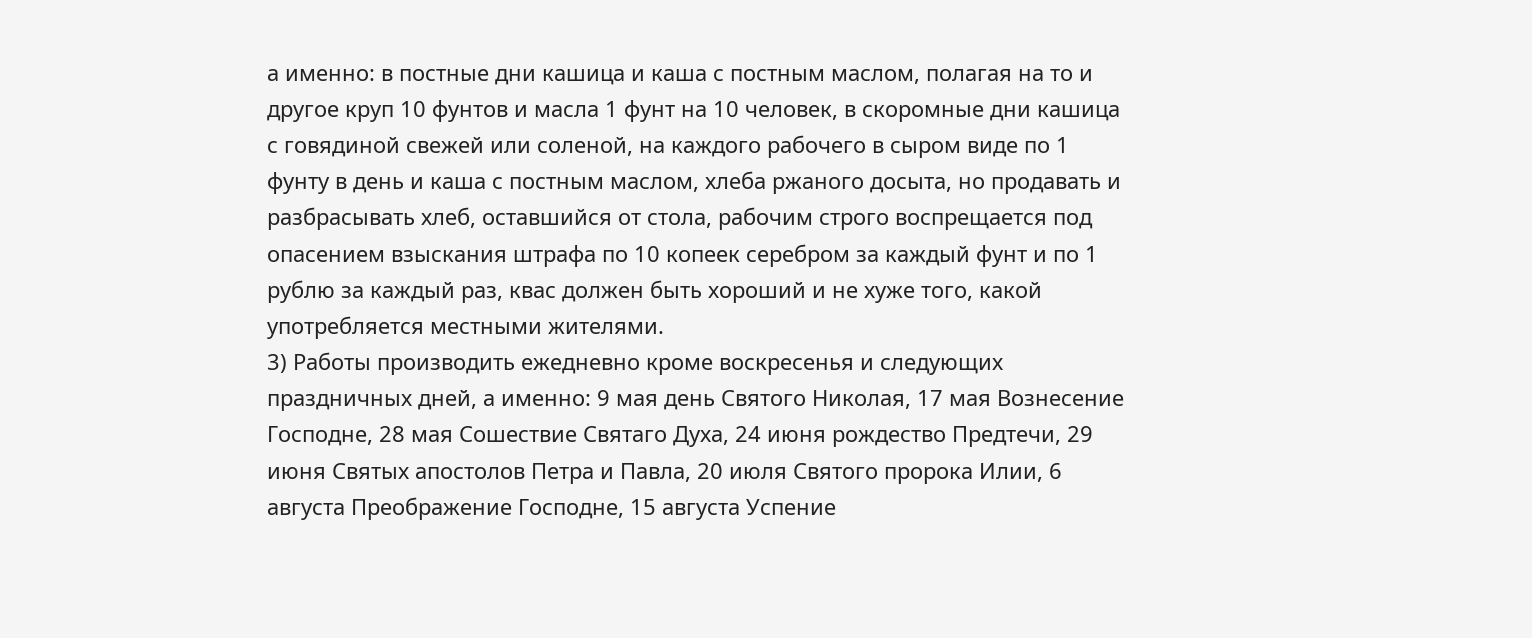а именно: в постные дни кашица и каша с постным маслом, полагая на то и другое круп 10 фунтов и масла 1 фунт на 10 человек, в скоромные дни кашица с говядиной свежей или соленой, на каждого рабочего в сыром виде по 1 фунту в день и каша с постным маслом, хлеба ржаного досыта, но продавать и разбрасывать хлеб, оставшийся от стола, рабочим строго воспрещается под опасением взыскания штрафа по 10 копеек серебром за каждый фунт и по 1 рублю за каждый раз, квас должен быть хороший и не хуже того, какой употребляется местными жителями.
3) Работы производить ежедневно кроме воскресенья и следующих праздничных дней, а именно: 9 мая день Святого Николая, 17 мая Вознесение Господне, 28 мая Сошествие Святаго Духа, 24 июня рождество Предтечи, 29 июня Святых апостолов Петра и Павла, 20 июля Святого пророка Илии, 6 августа Преображение Господне, 15 августа Успение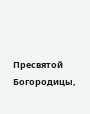Пресвятой Богородицы,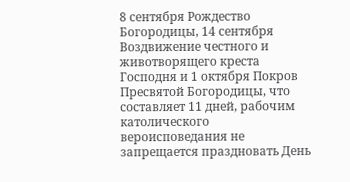8 сентября Рождество Богородицы, 14 сентября Воздвижение честного и животворящего креста Господня и 1 октября Покров Пресвятой Богородицы, что составляет 11 дней, рабочим католического вероисповедания не запрещается праздновать День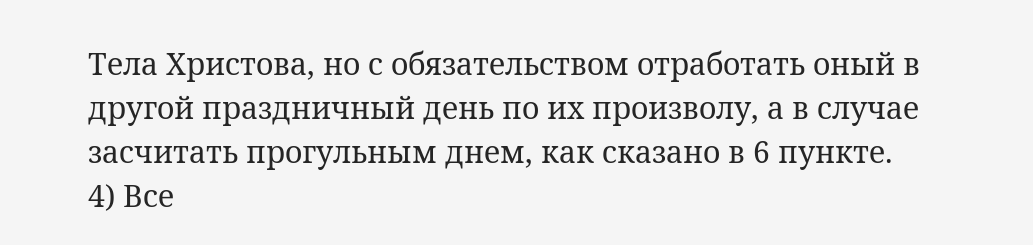Тела Христова, но с обязательством отработать оный в другой праздничный день по их произволу, а в случае засчитать прогульным днем, как сказано в 6 пункте.
4) Все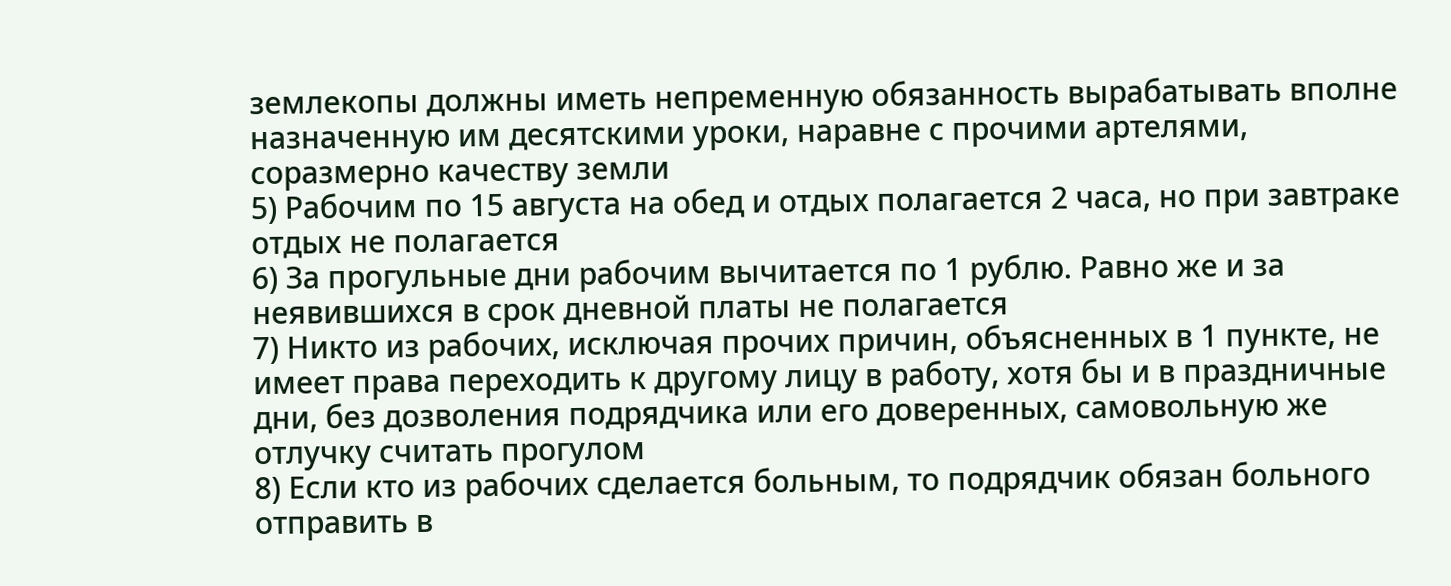землекопы должны иметь непременную обязанность вырабатывать вполне назначенную им десятскими уроки, наравне с прочими артелями, соразмерно качеству земли
5) Рабочим по 15 августа на обед и отдых полагается 2 часа, но при завтраке отдых не полагается
6) За прогульные дни рабочим вычитается по 1 рублю. Равно же и за неявившихся в срок дневной платы не полагается
7) Никто из рабочих, исключая прочих причин, объясненных в 1 пункте, не имеет права переходить к другому лицу в работу, хотя бы и в праздничные дни, без дозволения подрядчика или его доверенных, самовольную же отлучку считать прогулом
8) Если кто из рабочих сделается больным, то подрядчик обязан больного отправить в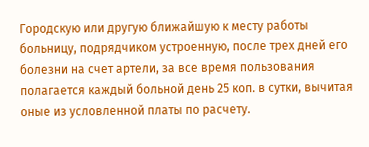Городскую или другую ближайшую к месту работы больницу, подрядчиком устроенную, после трех дней его болезни на счет артели, за все время пользования полагается каждый больной день 25 коп. в сутки, вычитая оные из условленной платы по расчету.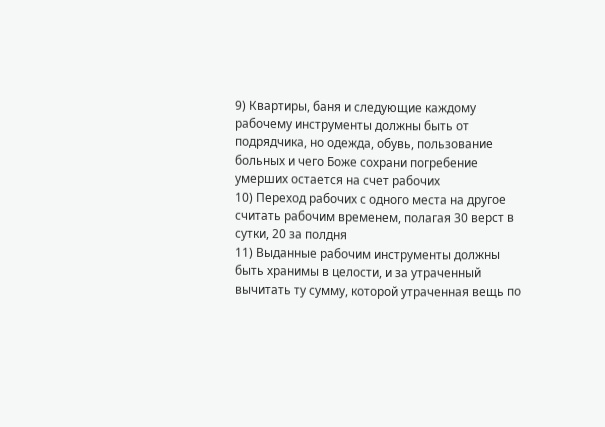9) Квартиры, баня и следующие каждому рабочему инструменты должны быть от подрядчика, но одежда, обувь, пользование больных и чего Боже сохрани погребение умерших остается на счет рабочих
10) Переход рабочих с одного места на другое считать рабочим временем, полагая 30 верст в сутки, 20 за полдня
11) Выданные рабочим инструменты должны быть хранимы в целости, и за утраченный вычитать ту сумму, которой утраченная вещь по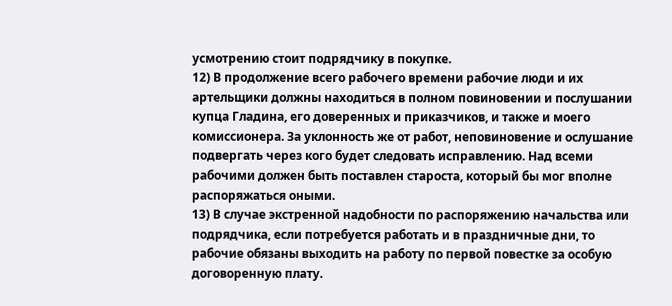усмотрению стоит подрядчику в покупке.
12) В продолжение всего рабочего времени рабочие люди и их артельщики должны находиться в полном повиновении и послушании купца Гладина, его доверенных и приказчиков, и также и моего комиссионера. За уклонность же от работ, неповиновение и ослушание подвергать через кого будет следовать исправлению. Над всеми рабочими должен быть поставлен староста, который бы мог вполне распоряжаться оными.
13) В случае экстренной надобности по распоряжению начальства или подрядчика, если потребуется работать и в праздничные дни, то рабочие обязаны выходить на работу по первой повестке за особую договоренную плату.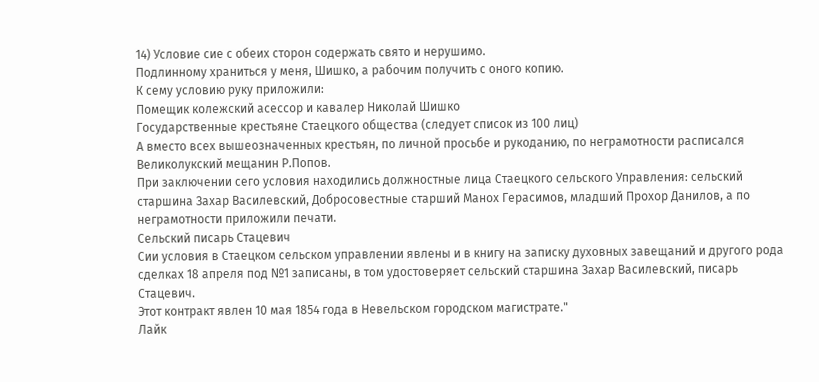14) Условие сие с обеих сторон содержать свято и нерушимо.
Подлинному храниться у меня, Шишко, а рабочим получить с оного копию.
К сему условию руку приложили:
Помещик колежский асессор и кавалер Николай Шишко
Государственные крестьяне Стаецкого общества (следует список из 100 лиц)
А вместо всех вышеозначенных крестьян, по личной просьбе и рукоданию, по неграмотности расписался Великолукский мещанин Р.Попов.
При заключении сего условия находились должностные лица Стаецкого сельского Управления: сельский старшина Захар Василевский, Добросовестные старший Манох Герасимов, младший Прохор Данилов, а по неграмотности приложили печати.
Сельский писарь Стацевич
Сии условия в Стаецком сельском управлении явлены и в книгу на записку духовных завещаний и другого рода сделках 18 апреля под №1 записаны, в том удостоверяет сельский старшина Захар Василевский, писарь Стацевич.
Этот контракт явлен 10 мая 1854 года в Невельском городском магистрате."
Лайк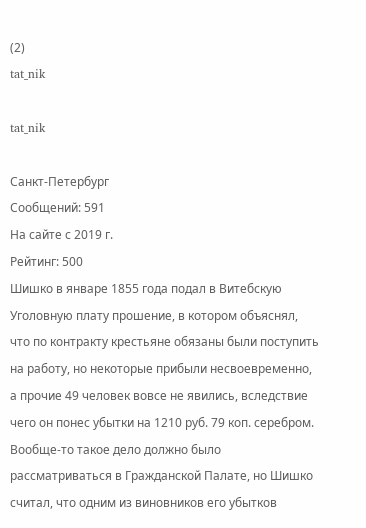(2)
tat_nik

tat_nik

Санкт-Петербург
Сообщений: 591
На сайте с 2019 г.
Рейтинг: 500
Шишко в январе 1855 года подал в Витебскую Уголовную плату прошение, в котором объяснял, что по контракту крестьяне обязаны были поступить на работу, но некоторые прибыли несвоевременно, а прочие 49 человек вовсе не явились, вследствие чего он понес убытки на 1210 руб. 79 коп. серебром.
Вообще-то такое дело должно было рассматриваться в Гражданской Палате, но Шишко считал, что одним из виновников его убытков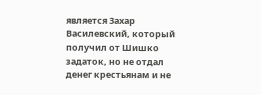является Захар Василевский, который получил от Шишко задаток, но не отдал денег крестьянам и не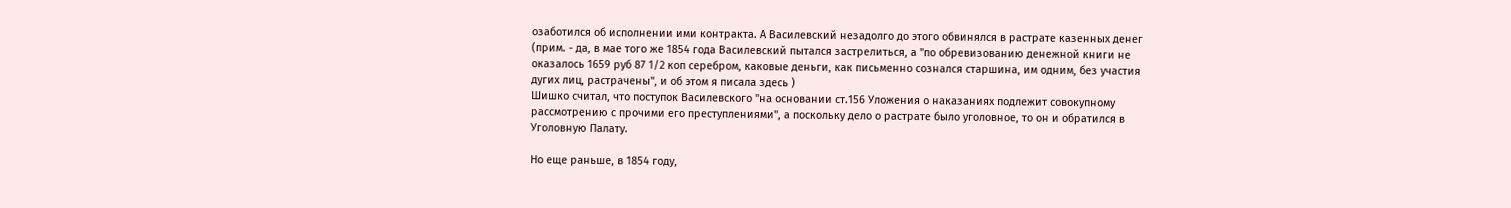озаботился об исполнении ими контракта. А Василевский незадолго до этого обвинялся в растрате казенных денег (прим. - да, в мае того же 1854 года Василевский пытался застрелиться, а "по обревизованию денежной книги не оказалось 1659 руб 87 1/2 коп серебром, каковые деньги, как письменно сознался старшина, им одним, без участия дугих лиц, растрачены", и об этом я писала здесь )
Шишко считал, что поступок Василевского "на основании ст.156 Уложения о наказаниях подлежит совокупному рассмотрению с прочими его преступлениями", а поскольку дело о растрате было уголовное, то он и обратился в Уголовную Палату.

Но еще раньше, в 1854 году,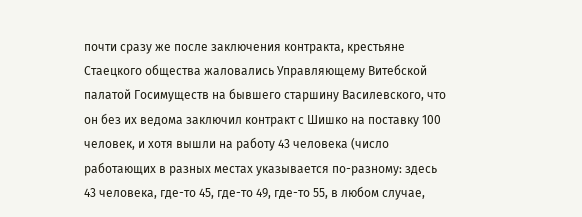почти сразу же после заключения контракта, крестьяне Стаецкого общества жаловались Управляющему Витебской палатой Госимуществ на бывшего старшину Василевского, что он без их ведома заключил контракт с Шишко на поставку 100 человек, и хотя вышли на работу 43 человека (число работающих в разных местах указывается по-разному: здесь 43 человека, где-то 45, где-то 49, где-то 55, в любом случае,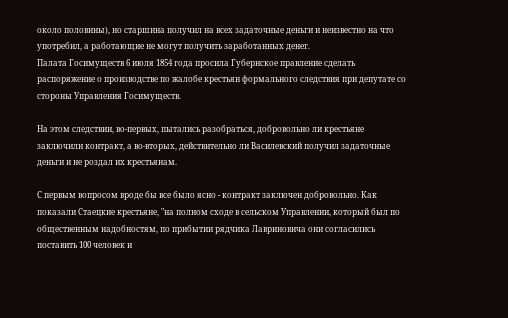около половины), но старшина получил на всех задаточные деньги и неизвестно на что употребил, а работающие не могут получить заработанных денег.
Палата Госимуществ 6 июля 1854 года просила Губернское правление сделать распоряжение о производстве по жалобе крестьян формального следствия при депутате со стороны Управления Госимуществ.

На этом следствии, во-первых, пытались разобраться, добровольно ли крестьяне заключили контракт, а во-вторых, действительно ли Василевский получил задаточные деньги и не роздал их крестьянам.

С первым вопросом вроде бы все было ясно - контракт заключен добровольно. Как показали Стаецкие крестьяне, "на полном сходе в сельском Управлении, который был по общественным надобностям, по прибытии рядчика Лавриновича они согласились поставить 100 человек и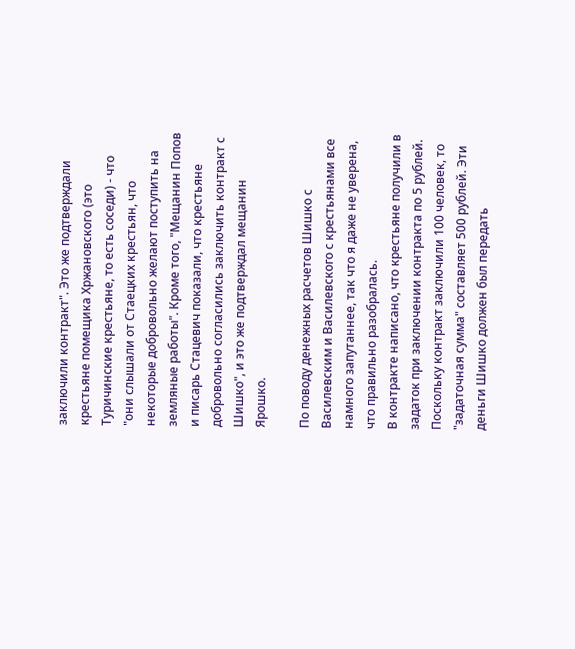заключили контракт". Это же подтверждали крестьяне помещика Хржановского (это Туричинские крестьяне, то есть соседи) - что "они слышали от Стаецких крестьян, что некоторые добровольно желают поступить на земляные работы". Кроме того, "Мещанин Попов и писарь Стацевич показали, что крестьяне добровольно согласились заключить контракт с Шишко", и это же подтверждал мещанин Ярошко.

По поводу денежных расчетов Шишко с Василевским и Василевского с крестьянами все намного запутаннее, так что я даже не уверена, что правильно разобралась.
В контракте написано, что крестьяне получили в задаток при заключении контракта по 5 рублей. Поскольку контракт заключили 100 человек, то "задаточная сумма" составляет 500 рублей. Эти деньги Шишко должен был передать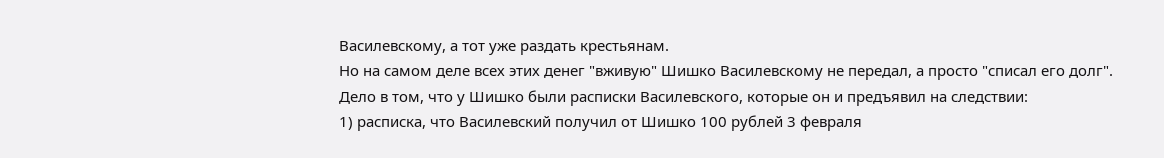Василевскому, а тот уже раздать крестьянам.
Но на самом деле всех этих денег "вживую" Шишко Василевскому не передал, а просто "списал его долг".
Дело в том, что у Шишко были расписки Василевского, которые он и предъявил на следствии:
1) расписка, что Василевский получил от Шишко 100 рублей 3 февраля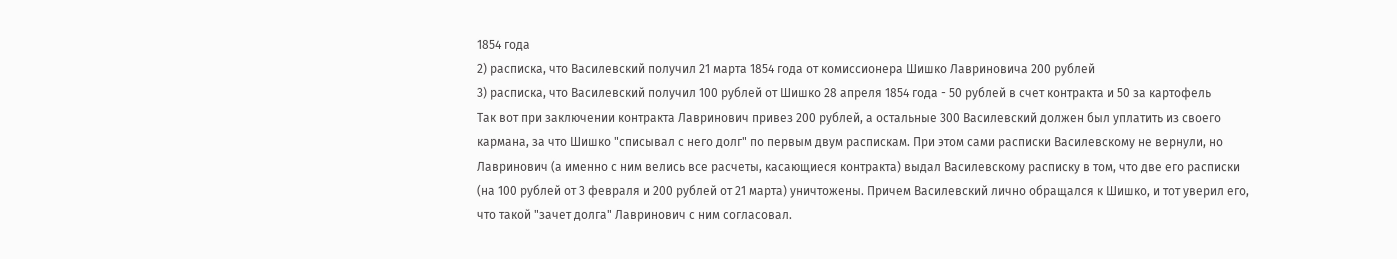1854 года
2) расписка, что Василевский получил 21 марта 1854 года от комиссионера Шишко Лавриновича 200 рублей
3) расписка, что Василевский получил 100 рублей от Шишко 28 апреля 1854 года - 50 рублей в счет контракта и 50 за картофель
Так вот при заключении контракта Лавринович привез 200 рублей, а остальные 300 Василевский должен был уплатить из своего кармана, за что Шишко "списывал с него долг" по первым двум распискам. При этом сами расписки Василевскому не вернули, но Лавринович (а именно с ним велись все расчеты, касающиеся контракта) выдал Василевскому расписку в том, что две его расписки (на 100 рублей от 3 февраля и 200 рублей от 21 марта) уничтожены. Причем Василевский лично обращался к Шишко, и тот уверил его, что такой "зачет долга" Лавринович с ним согласовал.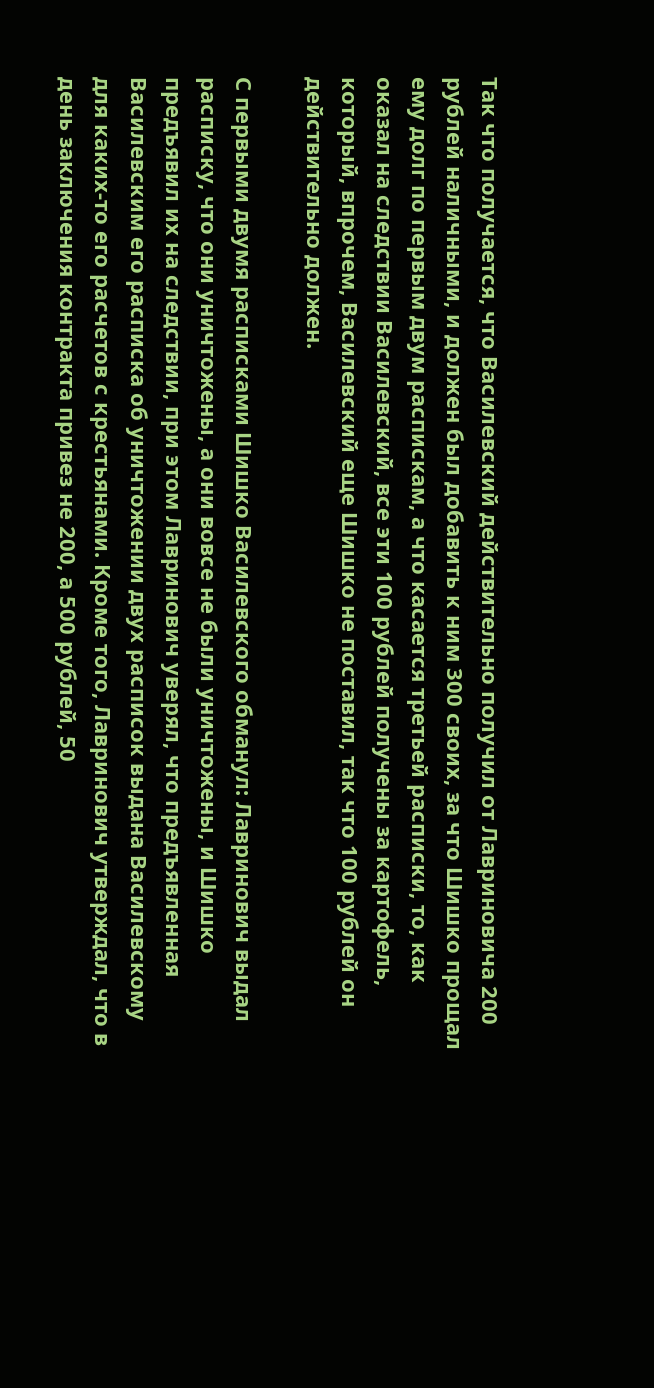Так что получается, что Василевский действительно получил от Лавриновича 200 рублей наличными, и должен был добавить к ним 300 своих, за что Шишко прощал ему долг по первым двум распискам, а что касается третьей расписки, то, как оказал на следствии Василевский, все эти 100 рублей получены за картофель, который, впрочем, Василевский еще Шишко не поставил, так что 100 рублей он действительно должен.

С первыми двумя расписками Шишко Василевского обманул: Лавринович выдал расписку, что они уничтожены, а они вовсе не были уничтожены, и Шишко предъявил их на следствии, при этом Лавринович уверял, что предъявленная Василевским его расписка об уничтожении двух расписок выдана Василевскому для каких-то его расчетов с крестьянами. Кроме того, Лавринович утверждал, что в день заключения контракта привез не 200, а 500 рублей, 50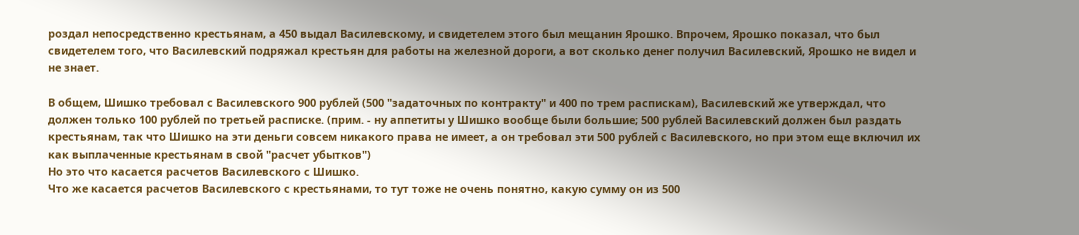роздал непосредственно крестьянам, а 450 выдал Василевскому, и свидетелем этого был мещанин Ярошко. Впрочем, Ярошко показал, что был свидетелем того, что Василевский подряжал крестьян для работы на железной дороги, а вот сколько денег получил Василевский, Ярошко не видел и не знает.

В общем, Шишко требовал с Василевского 900 рублей (500 "задаточных по контракту" и 400 по трем распискам), Василевский же утверждал, что должен только 100 рублей по третьей расписке. (прим. - ну аппетиты у Шишко вообще были большие; 500 рублей Василевский должен был раздать крестьянам, так что Шишко на эти деньги совсем никакого права не имеет, а он требовал эти 500 рублей с Василевского, но при этом еще включил их как выплаченные крестьянам в свой "расчет убытков")
Но это что касается расчетов Василевского с Шишко.
Что же касается расчетов Василевского с крестьянами, то тут тоже не очень понятно, какую сумму он из 500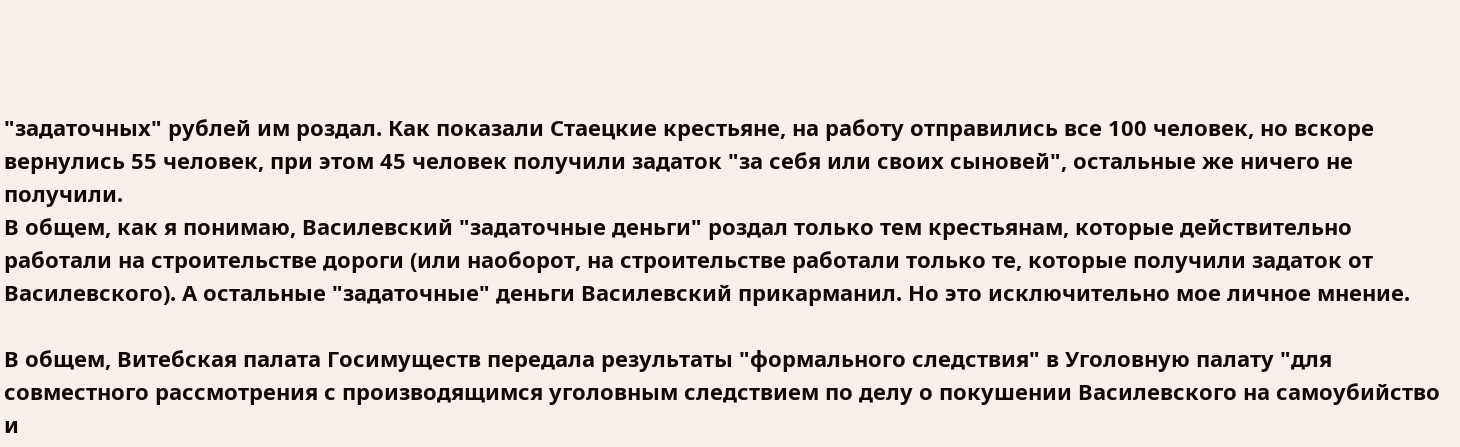"задаточных" рублей им роздал. Как показали Стаецкие крестьяне, на работу отправились все 100 человек, но вскоре вернулись 55 человек, при этом 45 человек получили задаток "за себя или своих сыновей", остальные же ничего не получили.
В общем, как я понимаю, Василевский "задаточные деньги" роздал только тем крестьянам, которые действительно работали на строительстве дороги (или наоборот, на строительстве работали только те, которые получили задаток от Василевского). А остальные "задаточные" деньги Василевский прикарманил. Но это исключительно мое личное мнение.

В общем, Витебская палата Госимуществ передала результаты "формального следствия" в Уголовную палату "для совместного рассмотрения с производящимся уголовным следствием по делу о покушении Василевского на самоубийство и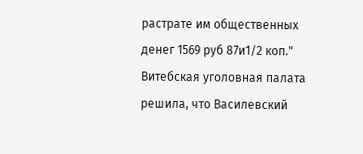растрате им общественных денег 1569 руб 87и1/2 коп."
Витебская уголовная палата решила, что Василевский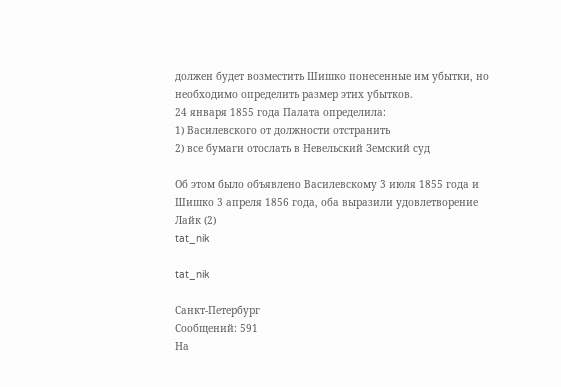должен будет возместить Шишко понесенные им убытки, но необходимо определить размер этих убытков.
24 января 1855 года Палата определила:
1) Василевского от должности отстранить
2) все бумаги отослать в Невельский Земский суд

Об этом было объявлено Василевскому 3 июля 1855 года и Шишко 3 апреля 1856 года, оба выразили удовлетворение
Лайк (2)
tat_nik

tat_nik

Санкт-Петербург
Сообщений: 591
На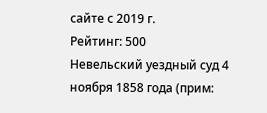сайте с 2019 г.
Рейтинг: 500
Невельский уездный суд 4 ноября 1858 года (прим: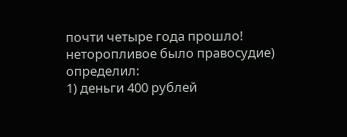почти четыре года прошло! неторопливое было правосудие) определил:
1) деньги 400 рублей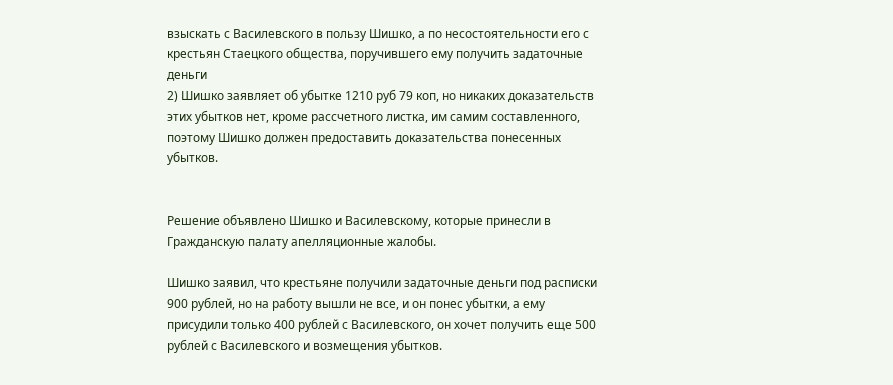взыскать с Василевского в пользу Шишко, а по несостоятельности его с крестьян Стаецкого общества, поручившего ему получить задаточные деньги
2) Шишко заявляет об убытке 1210 руб 79 коп, но никаких доказательств этих убытков нет, кроме рассчетного листка, им самим составленного, поэтому Шишко должен предоставить доказательства понесенных убытков.


Решение объявлено Шишко и Василевскому, которые принесли в Гражданскую палату апелляционные жалобы.

Шишко заявил, что крестьяне получили задаточные деньги под расписки 900 рублей, но на работу вышли не все, и он понес убытки, а ему присудили только 400 рублей с Василевского, он хочет получить еще 500 рублей с Василевского и возмещения убытков.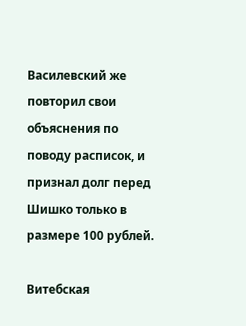Василевский же повторил свои объяснения по поводу расписок, и признал долг перед Шишко только в размере 100 рублей.

Витебская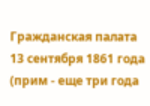Гражданская палата 13 сентября 1861 года (прим - еще три года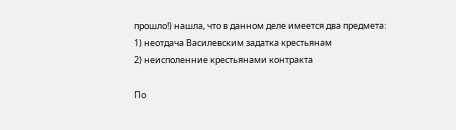прошло!) нашла, что в данном деле имеется два предмета:
1) неотдача Василевским задатка крестьянам
2) неисполенние крестьянами контракта

По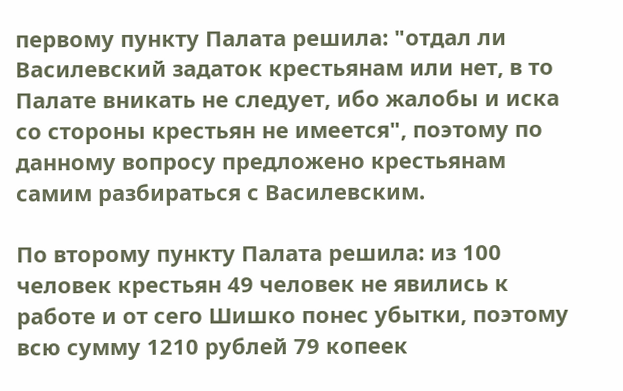первому пункту Палата решила: "отдал ли Василевский задаток крестьянам или нет, в то Палате вникать не следует, ибо жалобы и иска со стороны крестьян не имеется", поэтому по данному вопросу предложено крестьянам самим разбираться с Василевским.

По второму пункту Палата решила: из 100 человек крестьян 49 человек не явились к работе и от сего Шишко понес убытки, поэтому всю сумму 1210 рублей 79 копеек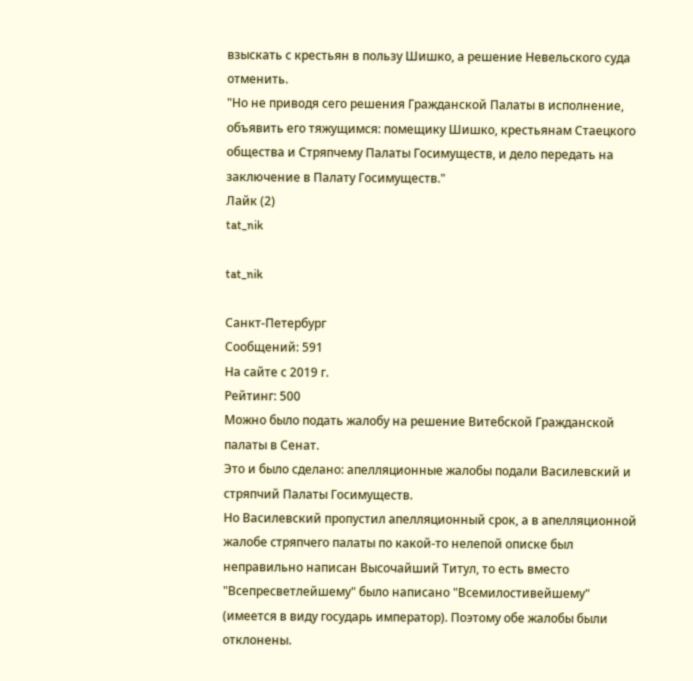взыскать с крестьян в пользу Шишко, а решение Невельского суда отменить.
"Но не приводя сего решения Гражданской Палаты в исполнение, объявить его тяжущимся: помещику Шишко, крестьянам Стаецкого общества и Стряпчему Палаты Госимуществ, и дело передать на заключение в Палату Госимуществ."
Лайк (2)
tat_nik

tat_nik

Санкт-Петербург
Сообщений: 591
На сайте с 2019 г.
Рейтинг: 500
Можно было подать жалобу на решение Витебской Гражданской палаты в Сенат.
Это и было сделано: апелляционные жалобы подали Василевский и стряпчий Палаты Госимуществ.
Но Василевский пропустил апелляционный срок, а в апелляционной жалобе стряпчего палаты по какой-то нелепой описке был неправильно написан Высочайший Титул, то есть вместо "Всепресветлейшему" было написано "Всемилостивейшему" (имеется в виду государь император). Поэтому обе жалобы были отклонены.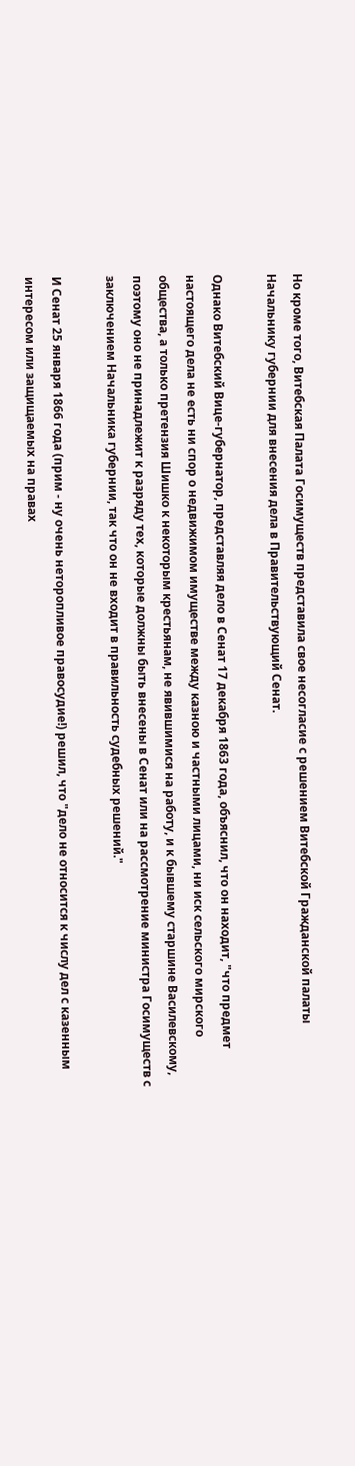Но кроме того, Витебская Палата Госимуществ представила свое несогласие с решением Витебской Гражданской палаты Начальнику губернии для внесения дела в Правительствующий Сенат.

Однако Витебский Вице-губернатор, представляя дело в Сенат 17 декабря 1863 года, объяснил, что он находит, "что предмет настоящего дела не есть ни спор о недвижимом имуществе между казною и частными лицами, ни иск сельского мирского общества, а только претензия Шишко к некоторым крестьянам, не явившимися на работу, и к бывшему старшине Василевскому, поэтому оно не принадлежит к разряду тех, которые должны быть внесены в Сенат или на рассмотрение министра Госимуществ с заключением Начальника губернии, так что он не входит в правильность судебных решений."

И Сенат 25 января 1866 года (прим - ну очень неторопливое правосудие!) решил, что "дело не относится к числу дел с казенным интересом или защищаемых на правах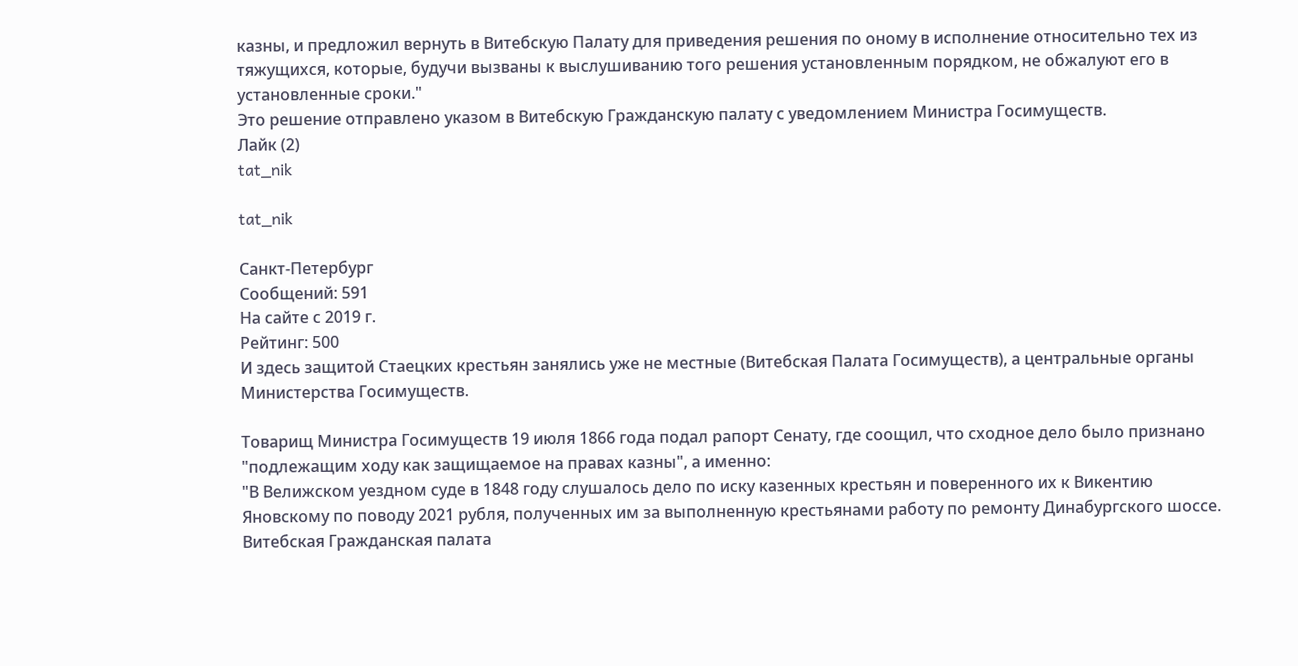казны, и предложил вернуть в Витебскую Палату для приведения решения по оному в исполнение относительно тех из тяжущихся, которые, будучи вызваны к выслушиванию того решения установленным порядком, не обжалуют его в установленные сроки."
Это решение отправлено указом в Витебскую Гражданскую палату с уведомлением Министра Госимуществ.
Лайк (2)
tat_nik

tat_nik

Санкт-Петербург
Сообщений: 591
На сайте с 2019 г.
Рейтинг: 500
И здесь защитой Стаецких крестьян занялись уже не местные (Витебская Палата Госимуществ), а центральные органы Министерства Госимуществ.

Товарищ Министра Госимуществ 19 июля 1866 года подал рапорт Сенату, где соощил, что сходное дело было признано "подлежащим ходу как защищаемое на правах казны", а именно:
"В Велижском уездном суде в 1848 году слушалось дело по иску казенных крестьян и поверенного их к Викентию Яновскому по поводу 2021 рубля, полученных им за выполненную крестьянами работу по ремонту Динабургского шоссе.
Витебская Гражданская палата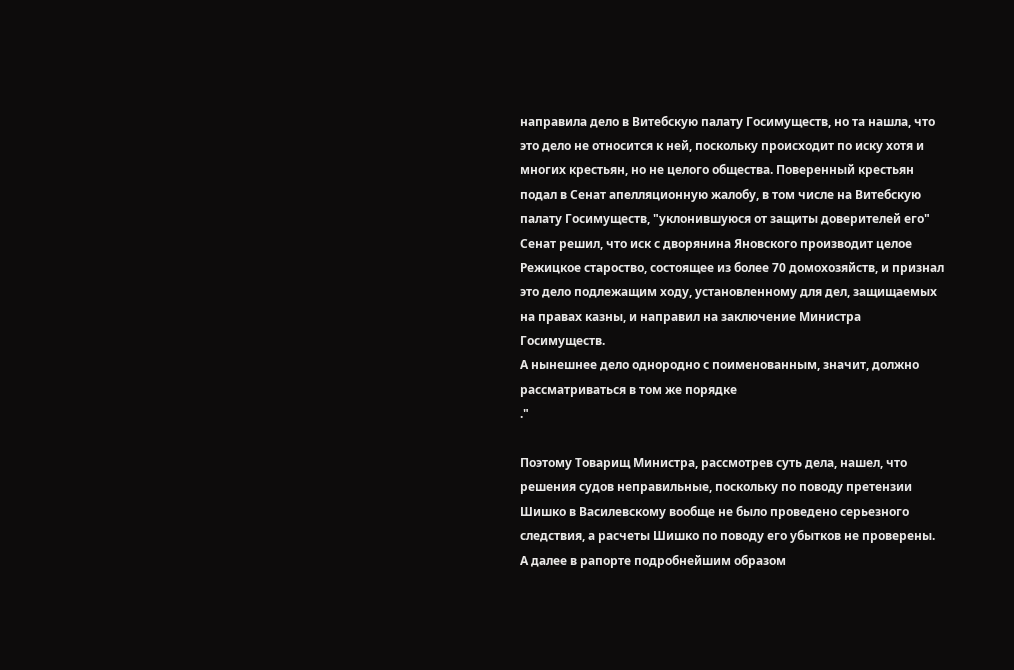направила дело в Витебскую палату Госимуществ, но та нашла, что это дело не относится к ней, поскольку происходит по иску хотя и многих крестьян, но не целого общества. Поверенный крестьян подал в Сенат апелляционную жалобу, в том числе на Витебскую палату Госимуществ, "уклонившуюся от защиты доверителей его"
Сенат решил, что иск с дворянина Яновского производит целое Режицкое староство, состоящее из более 70 домохозяйств, и признал это дело подлежащим ходу, установленному для дел, защищаемых на правах казны, и направил на заключение Министра Госимуществ.
А нынешнее дело однородно с поименованным, значит, должно рассматриваться в том же порядке
."

Поэтому Товарищ Министра, рассмотрев суть дела, нашел, что решения судов неправильные, поскольку по поводу претензии Шишко в Василевскому вообще не было проведено серьезного следствия, а расчеты Шишко по поводу его убытков не проверены.
А далее в рапорте подробнейшим образом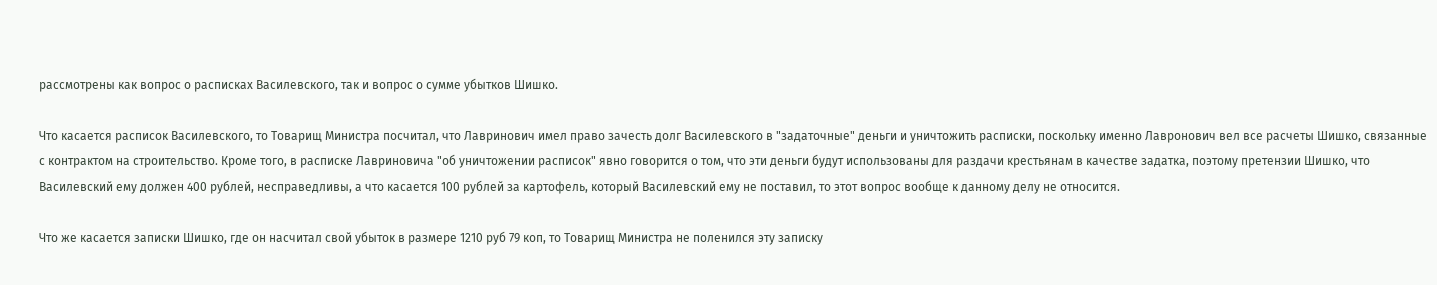рассмотрены как вопрос о расписках Василевского, так и вопрос о сумме убытков Шишко.

Что касается расписок Василевского, то Товарищ Министра посчитал, что Лавринович имел право зачесть долг Василевского в "задаточные" деньги и уничтожить расписки, поскольку именно Лавронович вел все расчеты Шишко, связанные с контрактом на строительство. Кроме того, в расписке Лавриновича "об уничтожении расписок" явно говорится о том, что эти деньги будут использованы для раздачи крестьянам в качестве задатка, поэтому претензии Шишко, что Василевский ему должен 400 рублей, несправедливы, а что касается 100 рублей за картофель, который Василевский ему не поставил, то этот вопрос вообще к данному делу не относится.

Что же касается записки Шишко, где он насчитал свой убыток в размере 1210 руб 79 коп, то Товарищ Министра не поленился эту записку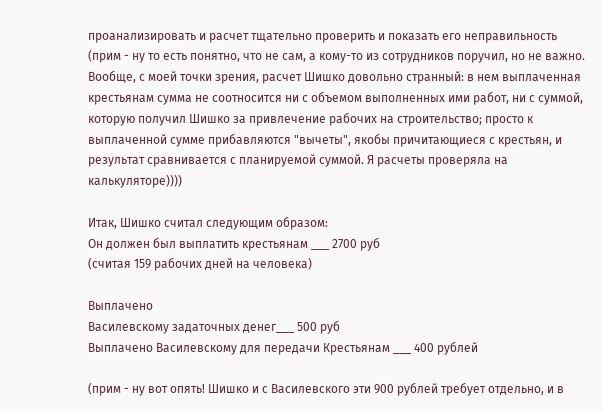проанализировать и расчет тщательно проверить и показать его неправильность
(прим - ну то есть понятно, что не сам, а кому-то из сотрудников поручил, но не важно. Вообще, с моей точки зрения, расчет Шишко довольно странный: в нем выплаченная крестьянам сумма не соотносится ни с объемом выполненных ими работ, ни с суммой, которую получил Шишко за привлечение рабочих на строительство; просто к выплаченной сумме прибавляются "вычеты", якобы причитающиеся с крестьян, и результат сравнивается с планируемой суммой. Я расчеты проверяла на калькуляторе))))

Итак, Шишко считал следующим образом:
Он должен был выплатить крестьянам ___ 2700 руб
(считая 159 рабочих дней на человека)

Выплачено
Василевскому задаточных денег___ 500 руб
Выплачено Василевскому для передачи Крестьянам ___ 400 рублей

(прим - ну вот опять! Шишко и с Василевского эти 900 рублей требует отдельно, и в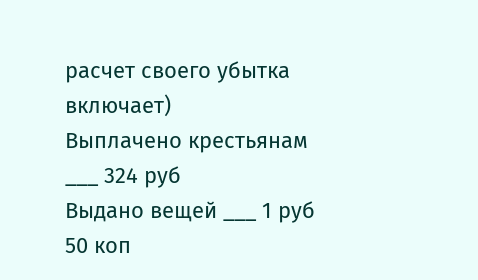расчет своего убытка включает)
Выплачено крестьянам ___ 324 руб
Выдано вещей ___ 1 руб 50 коп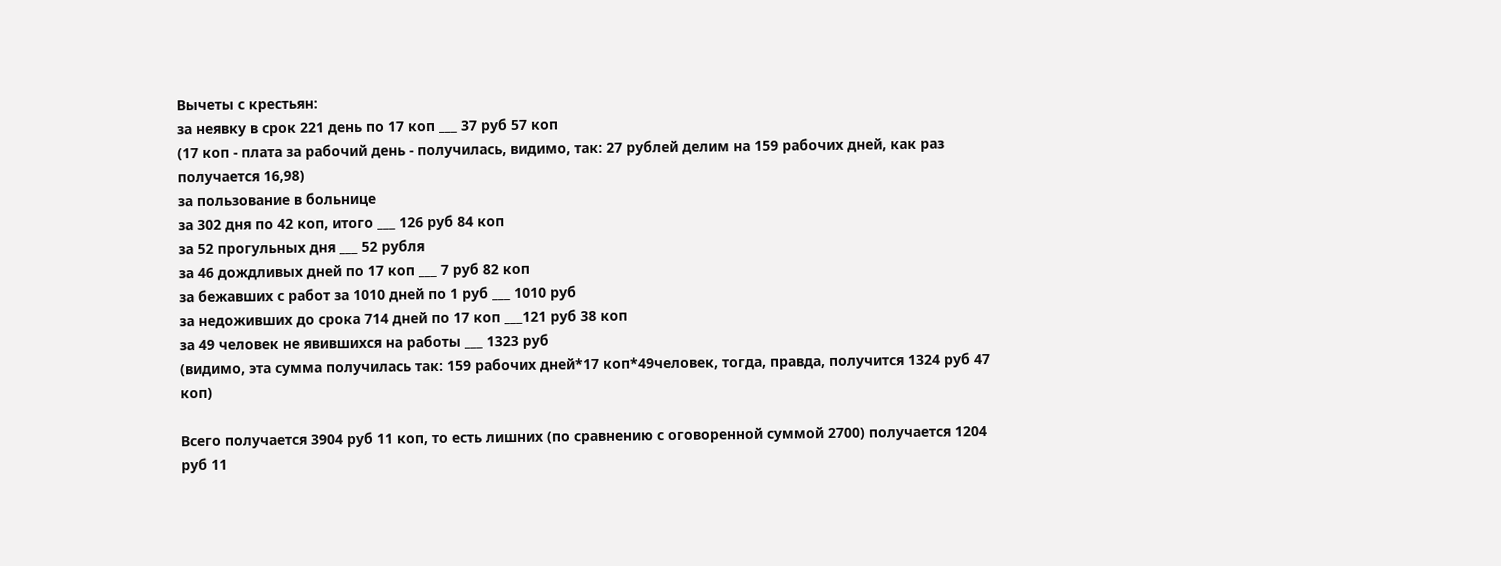Вычеты с крестьян:
за неявку в срок 221 день по 17 коп ___ 37 руб 57 коп
(17 коп - плата за рабочий день - получилась, видимо, так: 27 рублей делим на 159 рабочих дней, как раз получается 16,98)
за пользование в больнице
за 302 дня по 42 коп, итого ___ 126 руб 84 коп
за 52 прогульных дня ___ 52 рубля
за 46 дождливых дней по 17 коп ___ 7 руб 82 коп
за бежавших с работ за 1010 дней по 1 руб ___ 1010 руб
за недоживших до срока 714 дней по 17 коп ___121 руб 38 коп
за 49 человек не явившихся на работы ___ 1323 руб
(видимо, эта сумма получилась так: 159 рабочих дней*17 коп*49человек, тогда, правда, получится 1324 руб 47 коп)

Всего получается 3904 руб 11 коп, то есть лишних (по сравнению с оговоренной суммой 2700) получается 1204 руб 11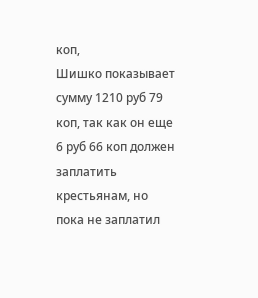коп,
Шишко показывает сумму 1210 руб 79 коп, так как он еще 6 руб 66 коп должен заплатить крестьянам, но пока не заплатил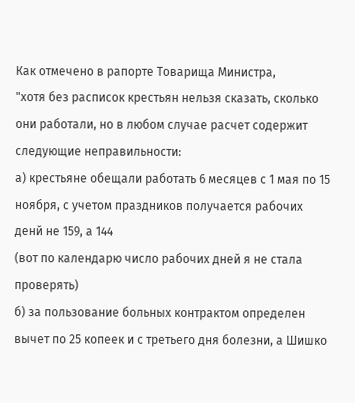Как отмечено в рапорте Товарища Министра,
"хотя без расписок крестьян нельзя сказать, сколько они работали, но в любом случае расчет содержит следующие неправильности:
а) крестьяне обещали работать 6 месяцев с 1 мая по 15 ноября, с учетом праздников получается рабочих денй не 159, а 144
(вот по календарю число рабочих дней я не стала проверять)
б) за пользование больных контрактом определен вычет по 25 копеек и с третьего дня болезни, а Шишко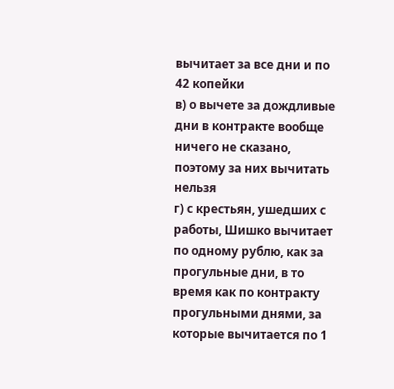вычитает за все дни и по 42 копейки
в) о вычете за дождливые дни в контракте вообще ничего не сказано, поэтому за них вычитать нельзя
г) с крестьян, ушедших с работы, Шишко вычитает по одному рублю, как за прогульные дни, в то время как по контракту прогульными днями, за которые вычитается по 1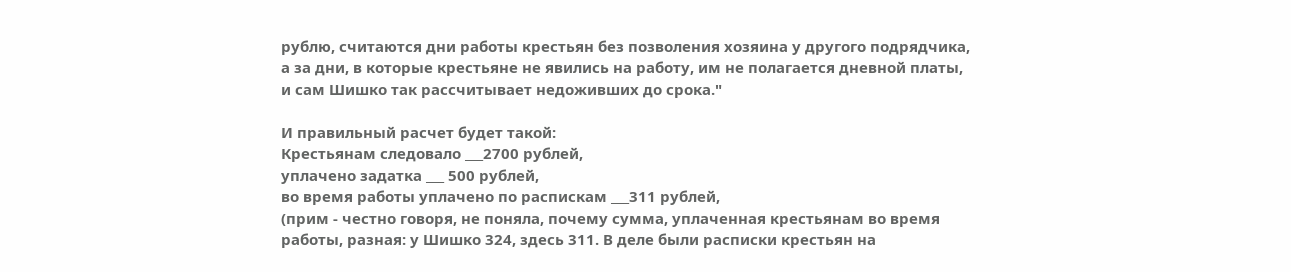рублю, считаются дни работы крестьян без позволения хозяина у другого подрядчика, а за дни, в которые крестьяне не явились на работу, им не полагается дневной платы, и сам Шишко так рассчитывает недоживших до срока."

И правильный расчет будет такой:
Крестьянам следовало ___2700 рублей,
уплачено задатка ___ 500 рублей,
во время работы уплачено по распискам ___311 рублей,
(прим - честно говоря, не поняла, почему сумма, уплаченная крестьянам во время работы, разная: у Шишко 324, здесь 311. В деле были расписки крестьян на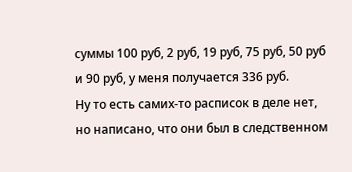суммы 100 руб, 2 руб, 19 руб, 75 руб, 50 руб и 90 руб, у меня получается 336 руб.
Ну то есть самих-то расписок в деле нет, но написано, что они был в следственном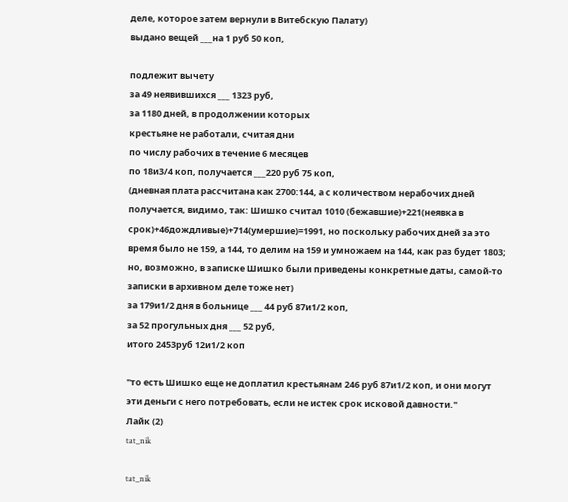деле, которое затем вернули в Витебскую Палату)
выдано вещей ___на 1 руб 50 коп,

подлежит вычету
за 49 неявившихся ___ 1323 руб,
за 1180 дней, в продолжении которых
крестьяне не работали, считая дни
по числу рабочих в течение 6 месяцев
по 18и3/4 коп, получается ___220 руб 75 коп,
(дневная плата рассчитана как 2700:144, а с количеством нерабочих дней получается, видимо, так: Шишко считал 1010 (бежавшие)+221(неявка в срок)+46дождливые)+714(умершие)=1991, но поскольку рабочих дней за это время было не 159, а 144, то делим на 159 и умножаем на 144, как раз будет 1803; но, возможно, в записке Шишко были приведены конкретные даты, самой-то записки в архивном деле тоже нет)
за 179и1/2 дня в больнице ___ 44 руб 87и1/2 коп,
за 52 прогульных дня ___ 52 руб,
итого 2453руб 12и1/2 коп

"то есть Шишко еще не доплатил крестьянам 246 руб 87и1/2 коп, и они могут эти деньги с него потребовать, если не истек срок исковой давности."
Лайк (2)
tat_nik

tat_nik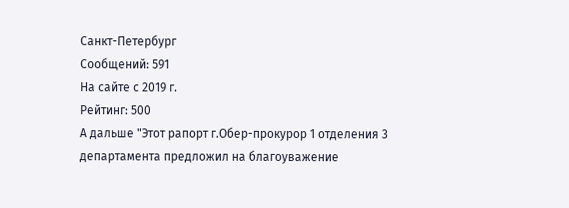Санкт-Петербург
Сообщений: 591
На сайте с 2019 г.
Рейтинг: 500
А дальше "Этот рапорт г.Обер-прокурор 1 отделения 3 департамента предложил на благоуважение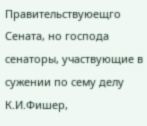Правительствуюещго Сената, но господа сенаторы, участвующие в сужении по сему делу К.И.Фишер,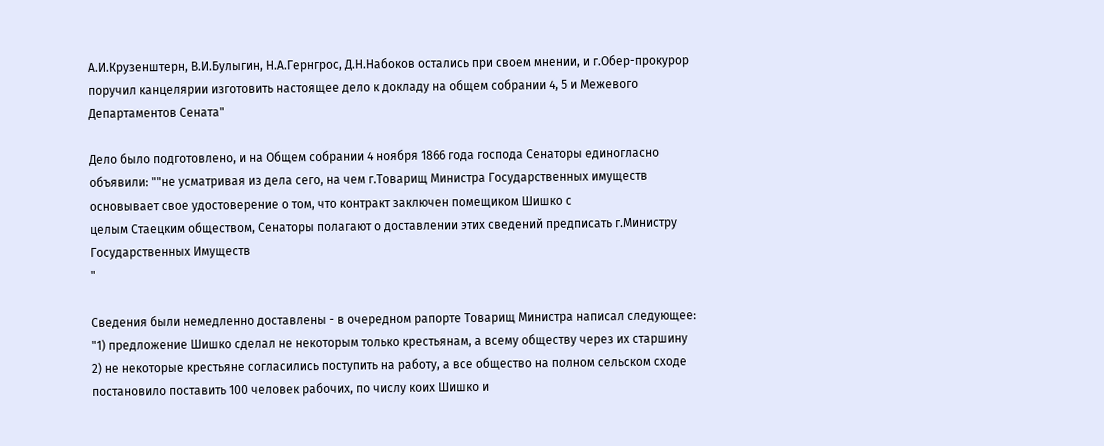А.И.Крузенштерн, В.И.Булыгин, Н.А.Гернгрос, Д.Н.Набоков остались при своем мнении, и г.Обер-прокурор поручил канцелярии изготовить настоящее дело к докладу на общем собрании 4, 5 и Межевого Департаментов Сената"

Дело было подготовлено, и на Общем собрании 4 ноября 1866 года господа Сенаторы единогласно объявили: ""не усматривая из дела сего, на чем г.Товарищ Министра Государственных имуществ основывает свое удостоверение о том, что контракт заключен помещиком Шишко с
целым Стаецким обществом, Сенаторы полагают о доставлении этих сведений предписать г.Министру Государственных Имуществ
"

Сведения были немедленно доставлены - в очередном рапорте Товарищ Министра написал следующее:
"1) предложение Шишко сделал не некоторым только крестьянам, а всему обществу через их старшину
2) не некоторые крестьяне согласились поступить на работу, а все общество на полном сельском сходе постановило поставить 100 человек рабочих, по числу коих Шишко и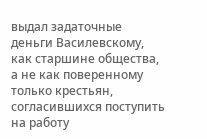выдал задаточные деньги Василевскому, как старшине общества, а не как поверенному только крестьян, согласившихся поступить на работу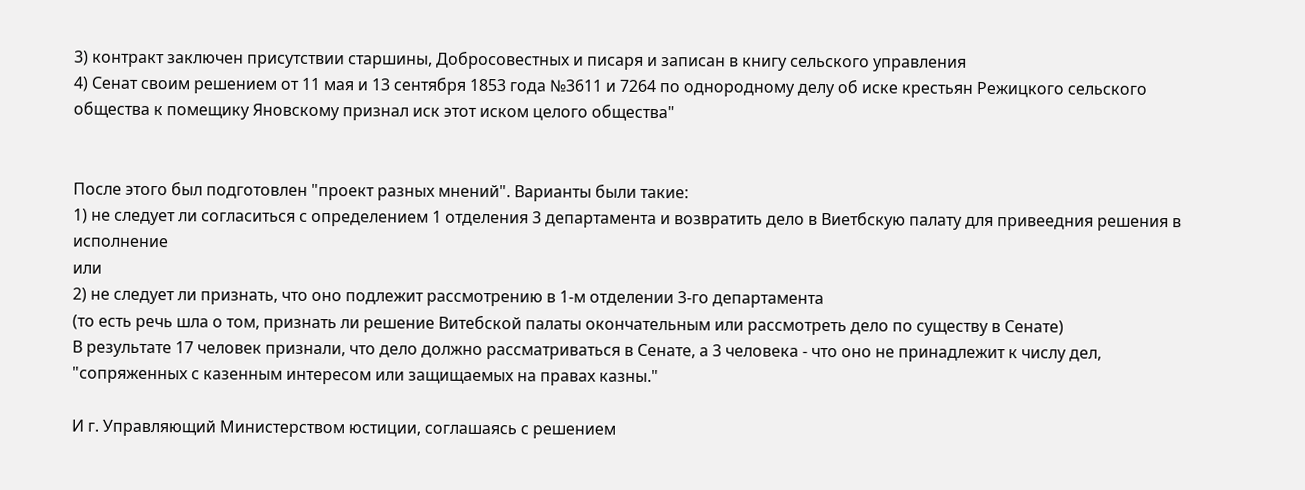3) контракт заключен присутствии старшины, Добросовестных и писаря и записан в книгу сельского управления
4) Сенат своим решением от 11 мая и 13 сентября 1853 года №3611 и 7264 по однородному делу об иске крестьян Режицкого сельского общества к помещику Яновскому признал иск этот иском целого общества"


После этого был подготовлен "проект разных мнений". Варианты были такие:
1) не следует ли согласиться с определением 1 отделения 3 департамента и возвратить дело в Виетбскую палату для привеедния решения в исполнение
или
2) не следует ли признать, что оно подлежит рассмотрению в 1-м отделении 3-го департамента
(то есть речь шла о том, признать ли решение Витебской палаты окончательным или рассмотреть дело по существу в Сенате)
В результате 17 человек признали, что дело должно рассматриваться в Сенате, а 3 человека - что оно не принадлежит к числу дел, "сопряженных с казенным интересом или защищаемых на правах казны."

И г. Управляющий Министерством юстиции, соглашаясь с решением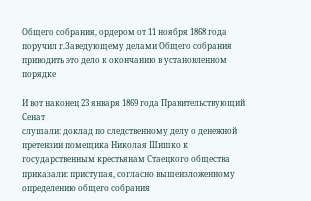Общего собрания, ордером от 11 ноября 1868 года поручил г.Заведующему делами Общего собрания приводить это дело к окончанию в установленном порядке

И вот наконец 23 января 1869 года Правительствующий Сенат
слушали: доклад по следственному делу о денежной претензии помещика Николая Шишко к государственным крестьянам Стаецкого общества
приказали: приступая, согласно вышеизложенному определению общего собрания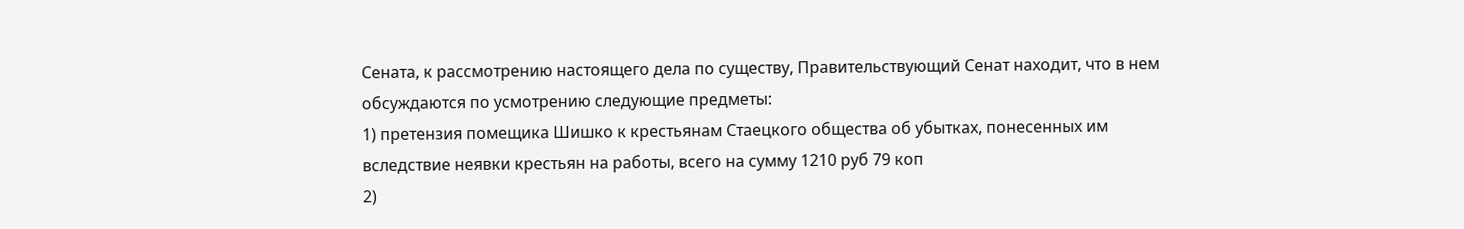Сената, к рассмотрению настоящего дела по существу, Правительствующий Сенат находит, что в нем обсуждаются по усмотрению следующие предметы:
1) претензия помещика Шишко к крестьянам Стаецкого общества об убытках, понесенных им вследствие неявки крестьян на работы, всего на сумму 1210 руб 79 коп
2)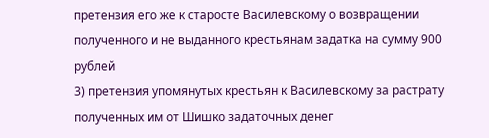претензия его же к старосте Василевскому о возвращении полученного и не выданного крестьянам задатка на сумму 900 рублей
3) претензия упомянутых крестьян к Василевскому за растрату полученных им от Шишко задаточных денег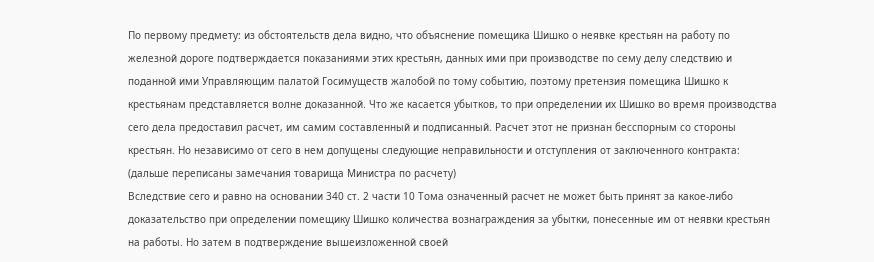По первому предмету: из обстоятельств дела видно, что объяснение помещика Шишко о неявке крестьян на работу по железной дороге подтверждается показаниями этих крестьян, данных ими при производстве по сему делу следствию и поданной ими Управляющим палатой Госимуществ жалобой по тому событию, поэтому претензия помещика Шишко к крестьянам представляется волне доказанной. Что же касается убытков, то при определении их Шишко во время производства сего дела предоставил расчет, им самим составленный и подписанный. Расчет этот не признан бесспорным со стороны крестьян. Но независимо от сего в нем допущены следующие неправильности и отступления от заключенного контракта:
(дальше переписаны замечания товарища Министра по расчету)
Вследствие сего и равно на основании 340 ст. 2 части 10 Тома означенный расчет не может быть принят за какое-либо доказательство при определении помещику Шишко количества вознаграждения за убытки, понесенные им от неявки крестьян на работы. Но затем в подтверждение вышеизложенной своей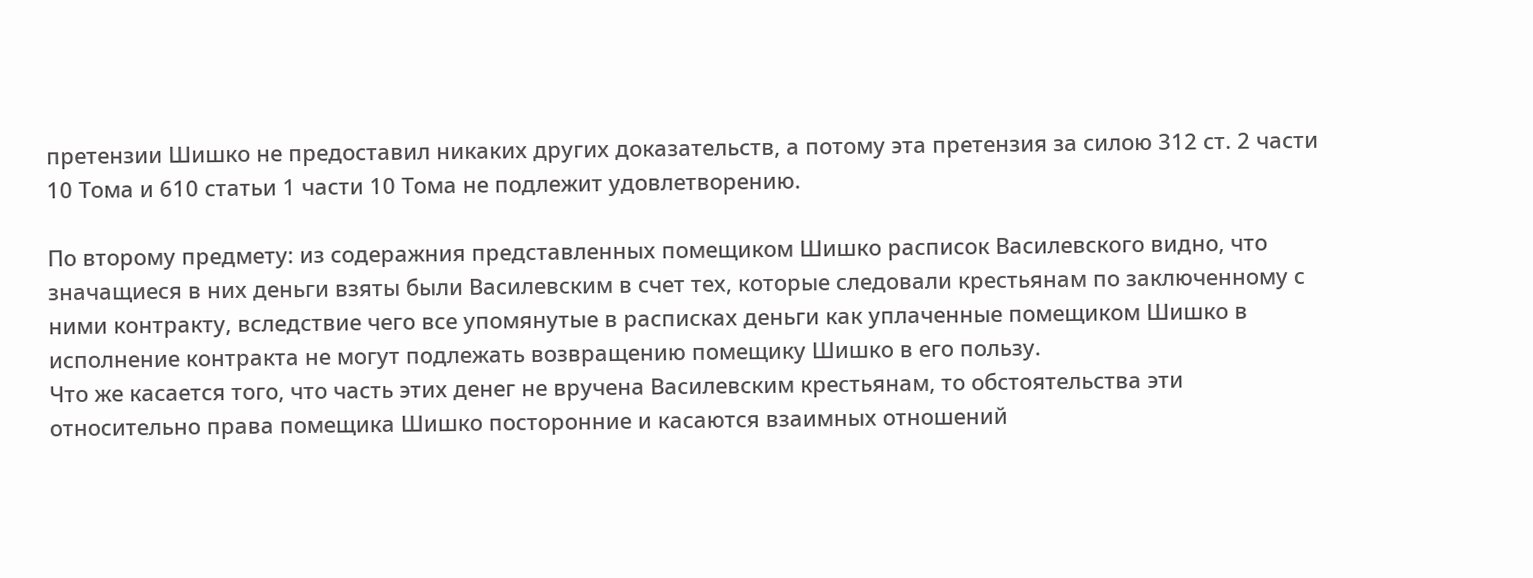претензии Шишко не предоставил никаких других доказательств, а потому эта претензия за силою 312 ст. 2 части 10 Тома и 610 статьи 1 части 10 Тома не подлежит удовлетворению.

По второму предмету: из содерaжния представленных помещиком Шишко расписок Василевского видно, что значащиеся в них деньги взяты были Василевским в счет тех, которые следовали крестьянам по заключенному с ними контракту, вследствие чего все упомянутые в расписках деньги как уплаченные помещиком Шишко в исполнение контракта не могут подлежать возвращению помещику Шишко в его пользу.
Что же касается того, что часть этих денег не вручена Василевским крестьянам, то обстоятельства эти относительно права помещика Шишко посторонние и касаются взаимных отношений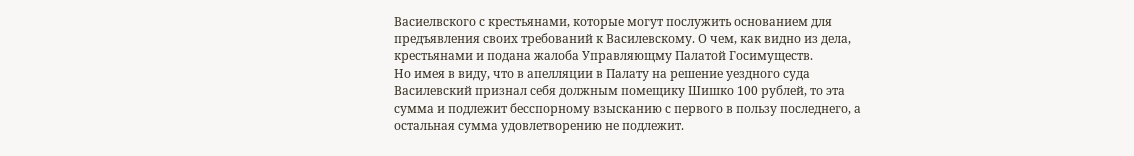Васиелвского с крестьянами, которые могут послужить основанием для предъявления своих требований к Василевскому. О чем, как видно из дела, крестьянами и подана жалоба Управляющму Палатой Госимуществ.
Но имея в виду, что в апелляции в Палату на решение уездного суда Василевский признал себя должным помещику Шишко 100 рублей, то эта сумма и подлежит бесспорному взысканию с первого в пользу последнего, а остальная сумма удовлетворению не подлежит.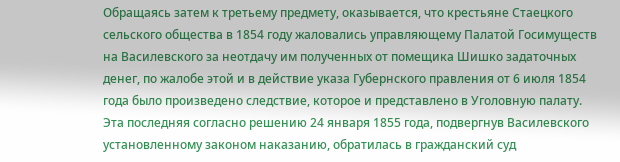Обращаясь затем к третьему предмету, оказывается, что крестьяне Стаецкого сельского общества в 1854 году жаловались упpавляющему Палатой Госимуществ на Василевского за неотдачу им полученных от помещика Шишко задаточных денег, по жалобе этой и в действие указа Губернского правления от 6 июля 1854 года было произведено следствие, которое и представлено в Уголовную палату. Эта последняя согласно решению 24 января 1855 года, подвергнув Василевского установленному законом наказанию, обратилась в гражданский суд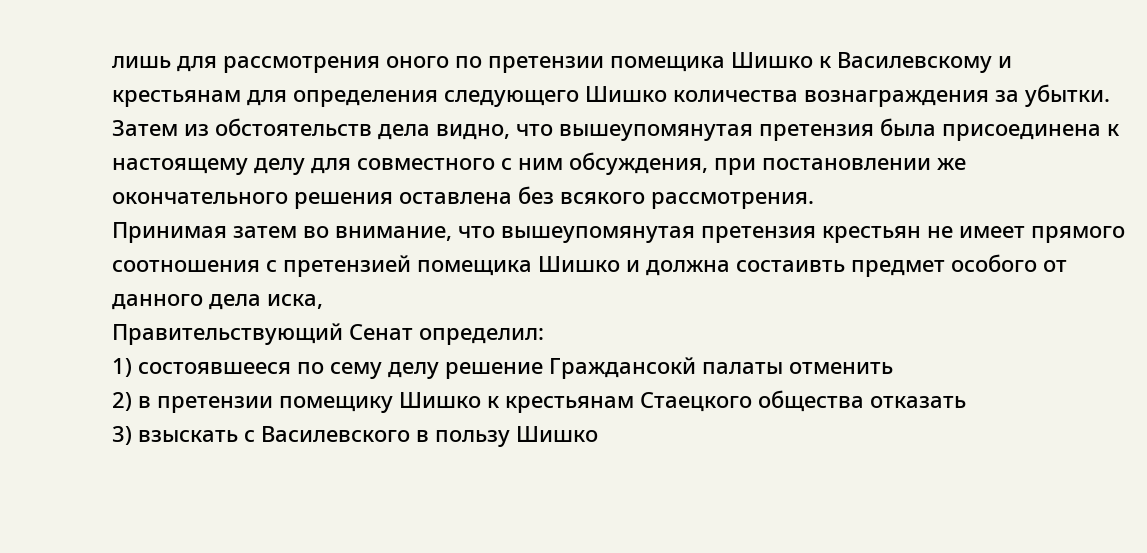лишь для рассмотрения оного по претензии помещика Шишко к Василевскому и крестьянам для определения следующего Шишко количества вознаграждения за убытки. Затем из обстоятельств дела видно, что вышеупомянутая претензия была присоединена к настоящему делу для совместного с ним обсуждения, при постановлении же окончательного решения оставлена без всякого рассмотрения.
Принимая затем во внимание, что вышеупомянутая претензия крестьян не имеет прямого соотношения с претензией помещика Шишко и должна состаивть предмет особого от данного дела иска,
Правительствующий Сенат определил:
1) состоявшееся по сему делу решение Граждансокй палаты отменить
2) в претензии помещику Шишко к крестьянам Стаецкого общества отказать
3) взыскать с Василевского в пользу Шишко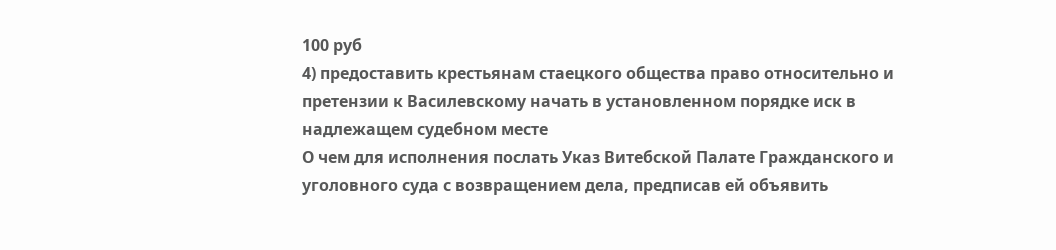100 руб
4) предоставить крестьянам стаецкого общества право относительно и претензии к Василевскому начать в установленном порядке иск в надлежащем судебном месте
О чем для исполнения послать Указ Витебской Палате Гражданского и уголовного суда с возвращением дела, предписав ей объявить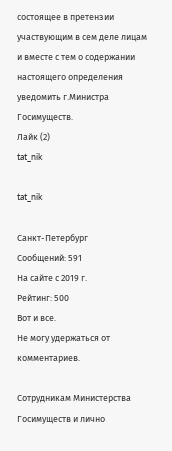состоящее в претензии участвующим в сем деле лицам и вместе с тем о содержании настоящего определения уведомить г.Министра Госимуществ.
Лайк (2)
tat_nik

tat_nik

Санкт-Петербург
Сообщений: 591
На сайте с 2019 г.
Рейтинг: 500
Вот и все.
Не могу удержаться от комментариев.

Сотрудникам Министерства Госимуществ и лично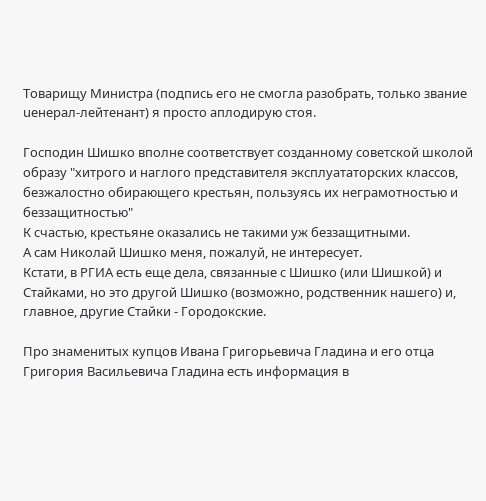Товарищу Министра (подпись его не смогла разобрать, только звание uенерал-лейтенант) я просто аплодирую стоя.

Господин Шишко вполне соответствует созданному советской школой образу "хитрого и наглого представителя эксплуататорских классов, безжалостно обирающего крестьян, пользуясь их неграмотностью и беззащитностью"
К счастью, крестьяне оказались не такими уж беззащитными.
А сам Николай Шишко меня, пожалуй, не интересует.
Кстати, в РГИА есть еще дела, связанные с Шишко (или Шишкой) и Стайками, но это другой Шишко (возможно, родственник нашего) и, главное, другие Стайки - Городокские.

Про знаменитых купцов Ивана Григорьевича Гладина и его отца Григория Васильевича Гладина есть информация в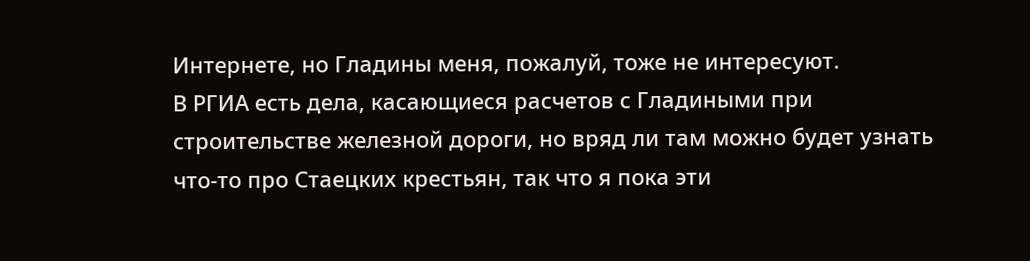Интернете, но Гладины меня, пожалуй, тоже не интересуют.
В РГИА есть дела, касающиеся расчетов с Гладиными при строительстве железной дороги, но вряд ли там можно будет узнать что-то про Стаецких крестьян, так что я пока эти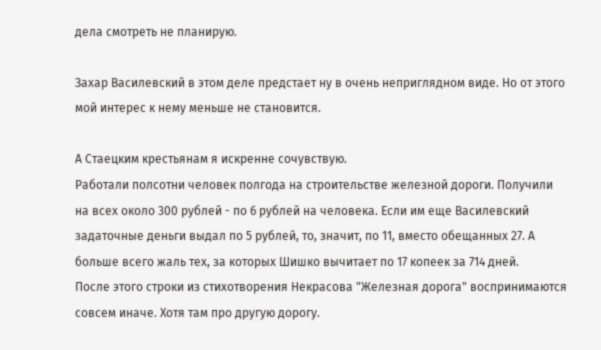дела смотреть не планирую.

Захар Василевский в этом деле предстает ну в очень неприглядном виде. Но от этого мой интерес к нему меньше не становится.

А Стаецким крестьянам я искренне сочувствую.
Работали полсотни человек полгода на строительстве железной дороги. Получили на всех около 300 рублей - по 6 рублей на человека. Если им еще Василевский задаточные деньги выдал по 5 рублей, то, значит, по 11, вместо обещанных 27. А больше всего жаль тех, за которых Шишко вычитает по 17 копеек за 714 дней.
После этого строки из стихотворения Некрасова "Железная дорога" воспринимаются совсем иначе. Хотя там про другую дорогу.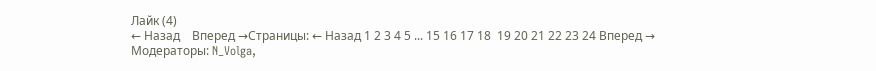Лайк (4)
← Назад    Вперед →Страницы: ← Назад 1 2 3 4 5 ... 15 16 17 18  19 20 21 22 23 24 Вперед →
Модераторы: N_Volga,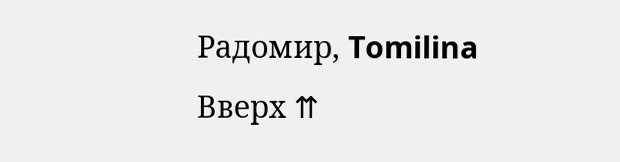Радомир, Tomilina
Вверх ⇈